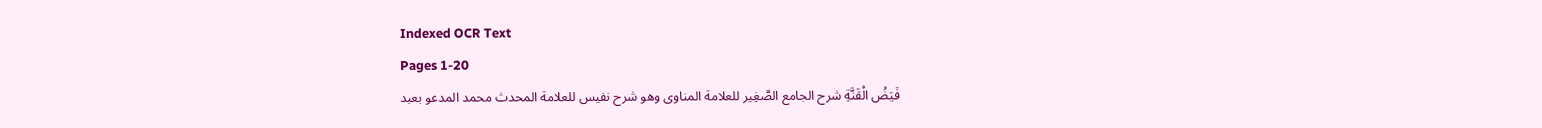Indexed OCR Text
Pages 1-20
فَيَضُ الْقَنَّةِ شرح الجامع الصَّغِير للعلامة المناوى وهو شرح نفيس للعلامة المحدث محمد المدعو بعبد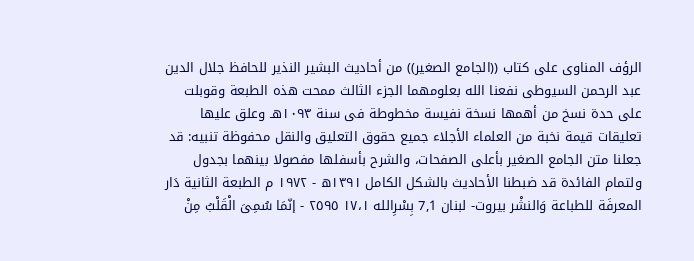الرؤف المناوى على كتاب ((الجامع الصغير)) من أحاديث البشير النذير للحافظ جلال الدين عبد الرحمن السيوطى نفعنا الله بعلومهما الجزء الثالث ممحت هذه الطبعة وقوبلت على حدة نسخ من أهمها نسخة نفيسة مخطوطة فى سنة ١٠٩٣هـ وعلق عليها تعليقات قيمة نخبة من العلماء الأجلاء جميع حقوق التعليق والنقل محفوظة تنبيه: قد جعلنا متن الجامع الصغير بأعلى الصفحات، والشرح بأسفلها مفصولا بينهما بجدول ولتمام الفائدة قد ضبطنا الأحاديث بالشكل الكامل ١٣٩١ه - ١٩٧٢ م الطبعة الثانية دَار المعرفَة للطباعة وَالنشْر بيروت- لبنان 7,1 بِسْرِالله ١٧،١ ٢٥٩٥ - إنّمَا سُمِىَ الْقَلْبُ مِنْ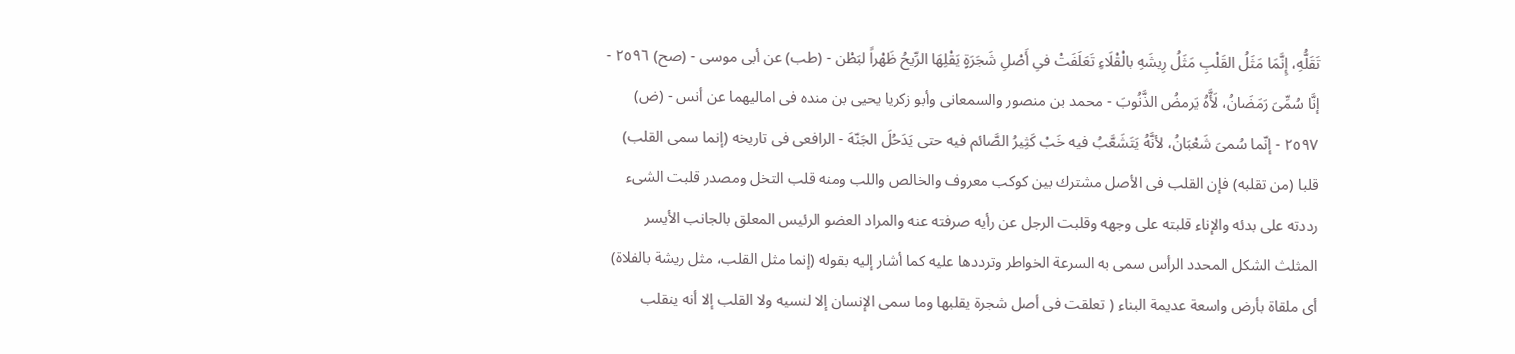تَقَلُّهِ، إِنَّمَا مَثَلُ القَلْبِ مَثَلُ رِيشَهِ بالْقْلَاءِ تَعَلَفَتْ فىِ أَصْلِ شَجَرَةٍ يَقْلِهَا الرِّيحُ ظَهْراً لبَطْن - (طب) عن أبى موسى - (صح) ٢٥٩٦ - إنَّا سُمِّىَ رَمَضَانُ، لَأَّهُ يَرمضُ الذَّنُوبَ - محمد بن منصور والسمعانى وأبو زكريا يحيى بن منده فى اماليهما عن أنس - (ض) ٢٥٩٧ - إنّما سُمىَ شَعْبَانُ، لأنَّهُ يَتَشَعَّبُ فيه خَبْ كَثِيرُ الصَّائم فيه حتى يَدَحُلَ الجَنّهَ - الرافعى فى تاريخه (إنما سمى القلب) قلبا (من تقلبه) فإن القلب فى الأصل مشترك بين كوكب معروف والخالص واللب ومنه قلب التخل ومصدر قلبت الشىء رددته على بدئه والإناء قلبته على وجهه وقلبت الرجل عن رأيه صرفته عنه والمراد العضو الرئيس المعلق بالجانب الأيسر المثلث الشكل المحدد الرأس سمى به السرعة الخواطر وترددها عليه كما أشار إليه بقوله (إنما مثل القلب، مثل ريشة بالفلاة) أى ملقاة بأرض واسعة عديمة البناء ( تعلقت فى أصل شجرة يقلبها وما سمى الإنسان إلا لنسيه ولا القلب إلا أنه ينقلب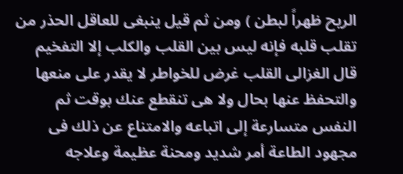الريح ظهراً لبطن ) ومن ثم قيل ينبغى للعاقل الحذر من تقلب قلبه فإنه ليس بين القلب والكلب إلا التفخيم قال الغزالى القلب غرض للخواطر لا يقدر على منعها والتحفظ عنها بحال ولا هى تنقطع عنك بوقت ثم النفس متسارعة إلى اتباعه والامتناع عن ذلك فى مجهود الطاعة أمر شديد ومحنة عظيمة وعلاجه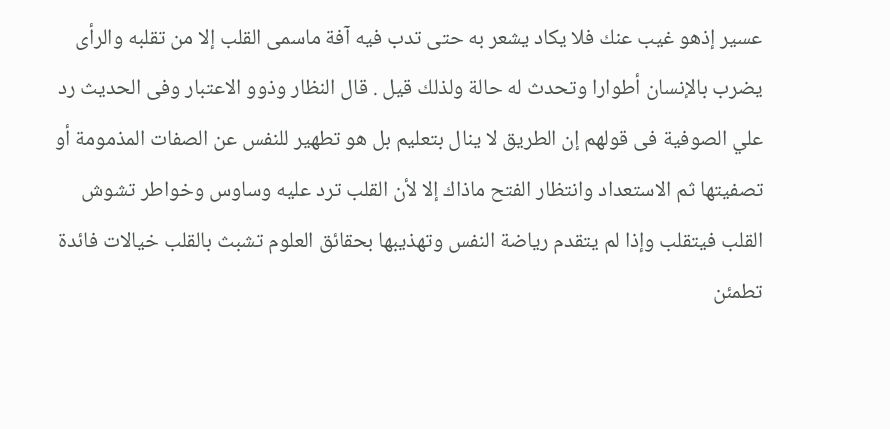عسير إذهو غيب عنك فلا يكاد يشعر به حتى تدب فيه آفة ماسمى القلب إلا من تقلبه والرأى يضرب بالإنسان أطوارا وتحدث له حالة ولذلك قيل . قال النظار وذوو الاعتبار وفى الحديث رد علي الصوفية فى قولهم إن الطريق لا ينال بتعليم بل هو تطهير للنفس عن الصفات المذمومة أو تصفيتها ثم الاستعداد وانتظار الفتح ماذاك إلا لأن القلب ترد عليه وساوس وخواطر تشوش القلب فيتقلب وإذا لم يتقدم رياضة النفس وتهذيبها بحقائق العلوم تشبث بالقلب خيالات فائدة تطمئن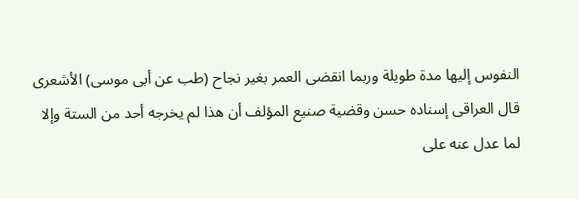النفوس إليها مدة طويلة وربما انقضى العمر بغير نجاح (طب عن أبى موسى) الأشعرى قال العراقى إسناده حسن وقضية صنيع المؤلف أن هذا لم يخرجه أحد من الستة وإلا لما عدل عنه على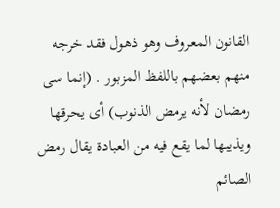القانون المعروف وهو ذهول فقد خرجه منهم بعضهم باللفظ المزبور . (إنما سى رمضان لأنه يرمض الذنوب) أى يحرقها ويذيبها لما يقع فيه من العبادة يقال رمض الصائم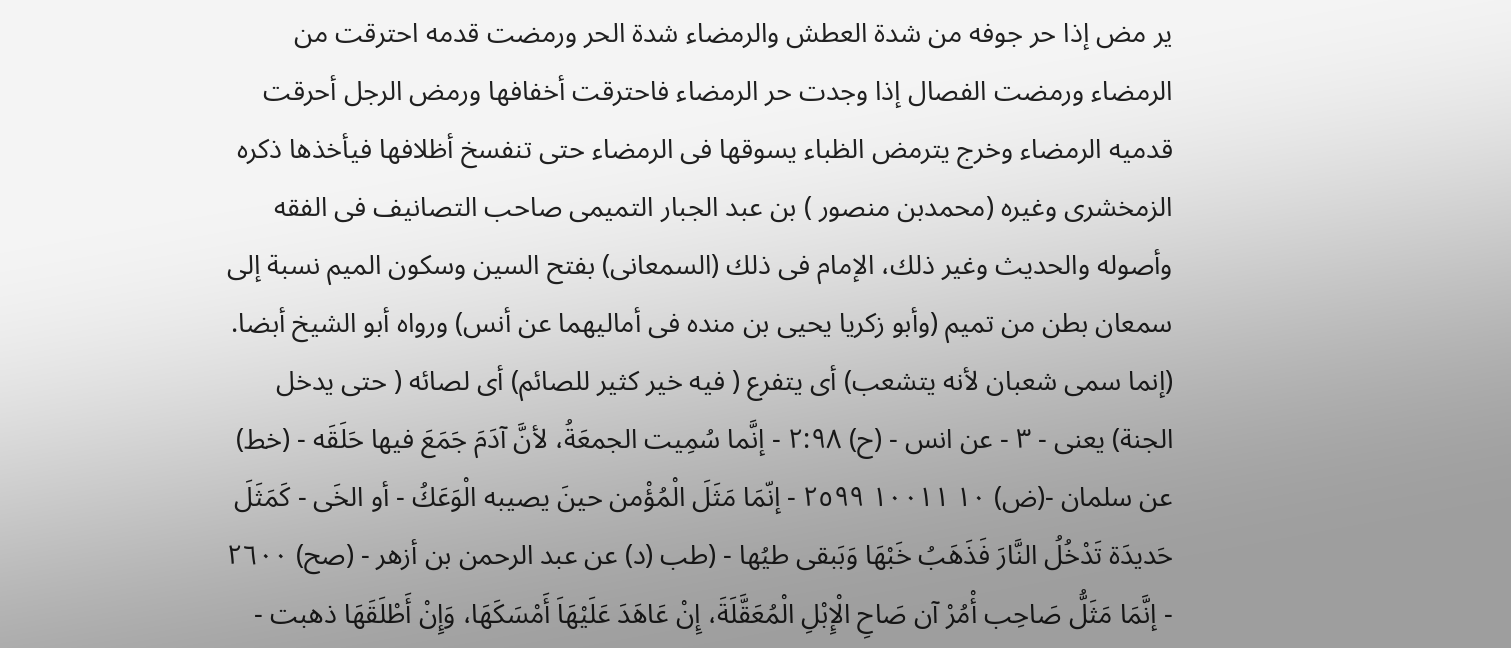ير مض إذا حر جوفه من شدة العطش والرمضاء شدة الحر ورمضت قدمه احترقت من الرمضاء ورمضت الفصال إذا وجدت حر الرمضاء فاحترقت أخفافها ورمض الرجل أحرقت قدميه الرمضاء وخرج يترمض الظباء يسوقها فى الرمضاء حتى تنفسخ أظلافها فيأخذها ذكره الزمخشرى وغيره (محمدبن منصور ) بن عبد الجبار التميمى صاحب التصانيف فى الفقه وأصوله والحديث وغير ذلك، الإمام فى ذلك (السمعانى) بفتح السين وسكون الميم نسبة إلى سمعان بطن من تميم (وأبو زكريا يحيى بن منده فى أماليهما عن أنس) ورواه أبو الشيخ أبضا. (إنما سمى شعبان لأنه يتشعب) أى يتفرع ( فيه خير كثير للصائم) أى لصائه ( حتى يدخل الجنة) يعنى - ٣ - عن انس - (ح) ٢:٩٨ - إنَّما سُمِيت الجمعَةُ، لأنَّ آدَمَ جَمَعَ فيها حَلَقَه - (خط) عن سلمان -(ض) ١٠ ١٠٠١١ ٢٥٩٩ - إنّمَا مَثَلَ الْمُؤْمن حينَ يصيبه الْوَعَكُ - أو الخَى - كَمَثَلَ حَديدَة تَدْخُلُ النَّارَ فَذَهَبُ خَبْهَا وَبَبقى طيُها - (طب (د) عن عبد الرحمن بن أزهر - (صح) ٢٦٠٠ - إنَّمَا مَثَلُّ صَاحِب أْمُرْ آن صَاحِ الْإِبْلِ الْمُعَقَّلَةَ، إِنْ عَاهَدَ عَلَيْهَاَ أَمْسَكَهَا، وَإِنْ أَطْلَقَهَا ذهبت -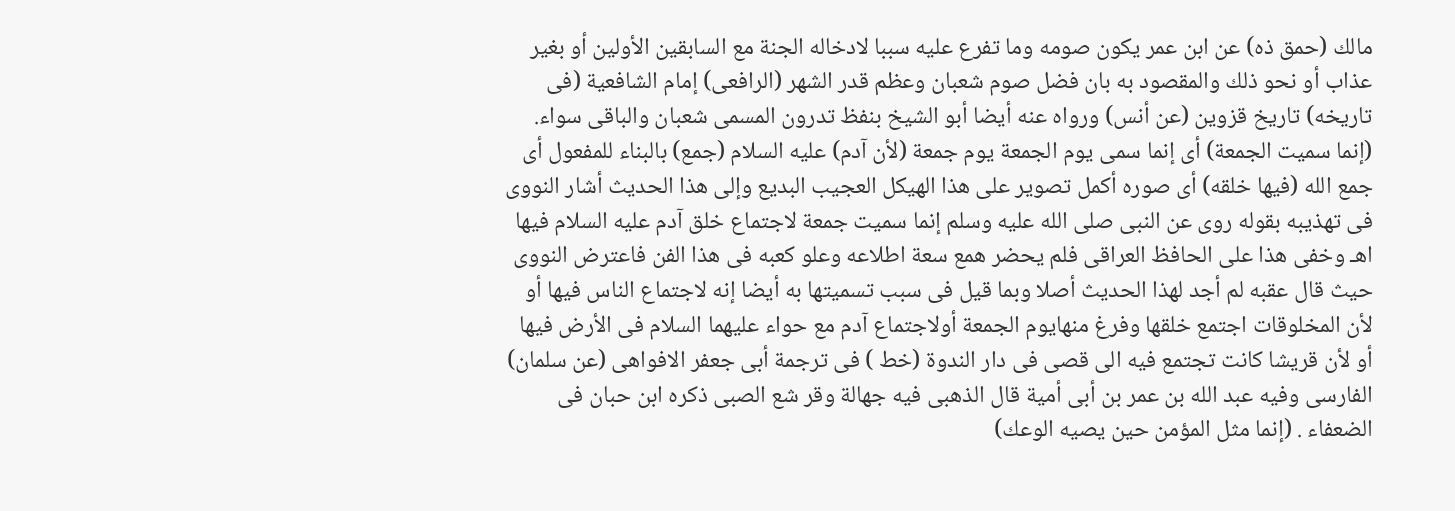مالك (حمق ذه) عن ابن عمر يكون صومه وما تفرع عليه سببا لادخاله الجنة مع السابقين الأولين أو بغير عذاب أو نحو ذلك والمقصود به بان فضل صوم شعبان وعظم قدر الشهر (الرافعى) إمام الشافعية (فى تاريخه) تاريخ قزوين (عن أنس) ورواه عنه أيضا أبو الشيخ بنفظ تدرون المسمى شعبان والباقى سواء. (إنما سميت الجمعة) أى إنما سمى يوم الجمعة يوم جمعة (لأن آدم) عليه السلام (جمع) بالبناء للمفعول أى جمع الله (فيها خلقه) أى صوره أكمل تصوير على هذا الهيكل العجيب البديع وإلى هذا الحديث أشار النووى فى تهذيبه بقوله روى عن النبى صلى الله عليه وسلم إنما سميت جمعة لاجتماع خلق آدم عليه السلام فيها اهـ وخفى هذا على الحافظ العراقى فلم يحضر همع سعة اطلاعه وعلو كعبه فى هذا الفن فاعترض النووى حيث قال عقبه لم أجد لهذا الحديث أصلا وبما قيل فى سبب تسميتها به أيضا إنه لاجتماع الناس فيها أو لأن المخلوقات اجتمع خلقها وفرغ منهايوم الجمعة أولاجتماع آدم مع حواء عليهما السلام فى الأرض فيها أو لأن قريشا كانت تجتمع فيه الى قصى فى دار الندوة (خط ) فى ترجمة أبى جعفر الافواهى (عن سلمان) الفارسى وفيه عبد الله بن عمر بن أبى أمية قال الذهبى فيه جهالة وقر شع الصبى ذكره ابن حبان فى الضعفاء . (إنما مثل المؤمن حين يصيه الوعك)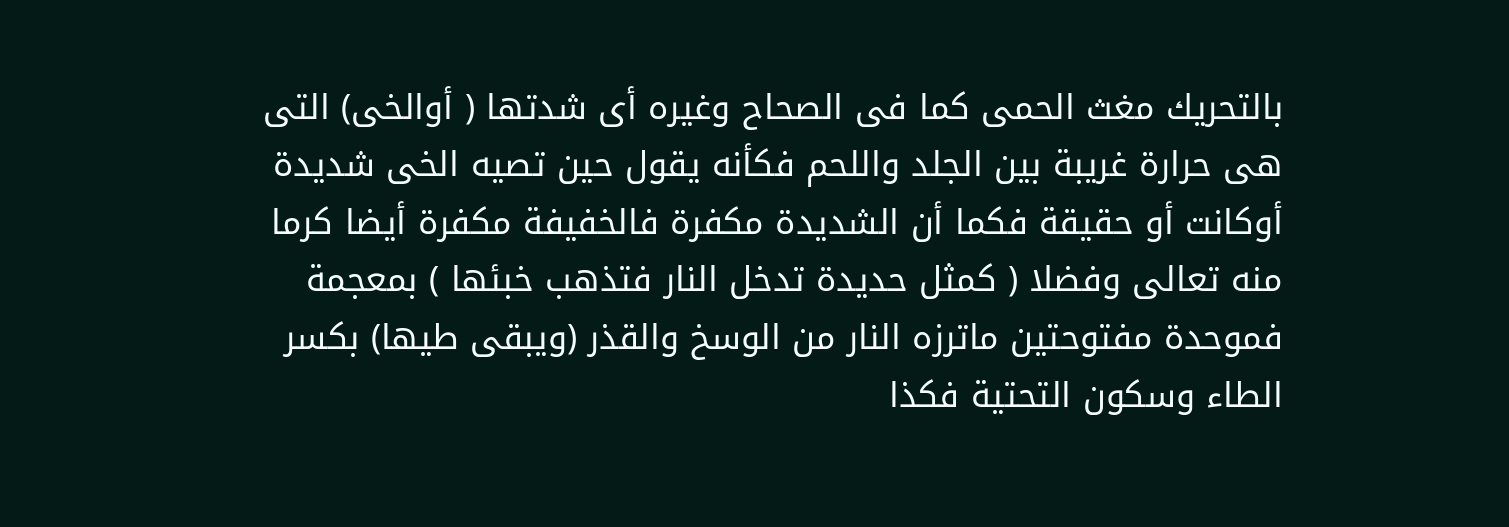بالتحريك مغث الحمى كما فى الصحاح وغيره أى شدتها ( أوالخى) التى هى حرارة غريبة بين الجلد واللحم فكأنه يقول حين تصيه الخى شديدة أوكانت أو حقيقة فكما أن الشديدة مكفرة فالخفيفة مكفرة أيضا كرما منه تعالى وفضلا ( كمثل حديدة تدخل النار فتذهب خبئها ) بمعجمة فموحدة مفتوحتين ماترزه النار من الوسخ والقذر (ويبقى طيها) بكسر الطاء وسكون التحتية فكذا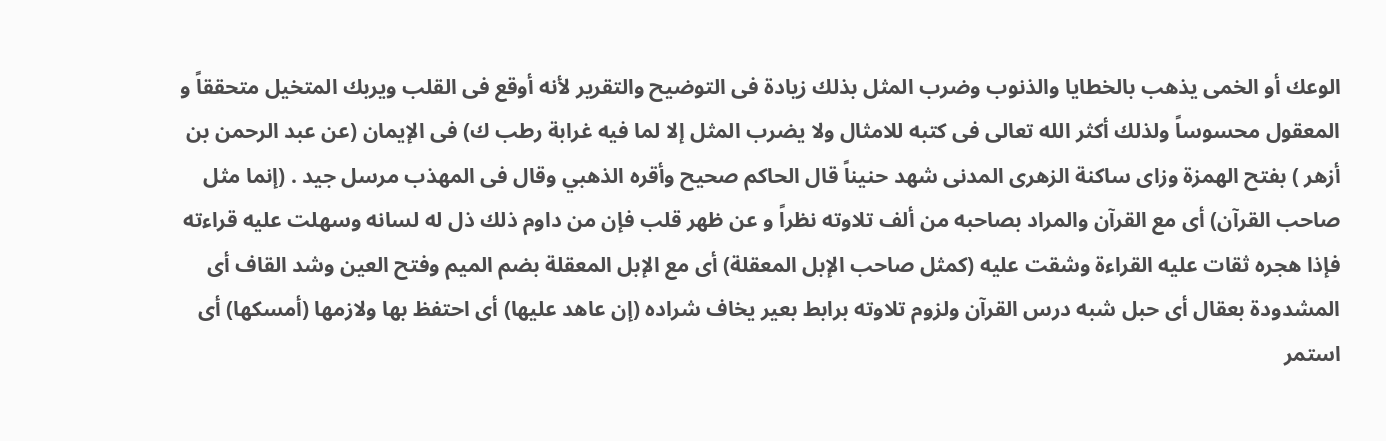الوعك أو الخمى يذهب بالخطايا والذنوب وضرب المثل بذلك زيادة فى التوضيح والتقرير لأنه أوقع فى القلب ويربك المتخيل متحققاً و المعقول محسوساً ولذلك أكثر الله تعالى فى كتبه للامثال ولا يضرب المثل إلا لما فيه غرابة رطب ك) فى الإيمان (عن عبد الرحمن بن أزهر ) بفتح الهمزة وزاى ساكنة الزهرى المدنى شهد حنيناً قال الحاكم صحيح وأقره الذهبي وقال فى المهذب مرسل جید . (إنما مثل صاحب القرآن) أى مع القرآن والمراد بصاحبه من ألف تلاوته نظراً و عن ظهر قلب فإن من داوم ذلك ذل له لسانه وسهلت عليه قراءته فإذا هجره ثقات عليه القراءة وشقت عليه (كمثل صاحب الإبل المعقلة) أى مع الإبل المعقلة بضم الميم وفتح العين وشد القاف أى المشدودة بعقال أى حبل شبه درس القرآن ولزوم تلاوته برابط بعير يخاف شراده (إن عاهد عليها) أى احتفظ بها ولازمها (أمسكها) أى استمر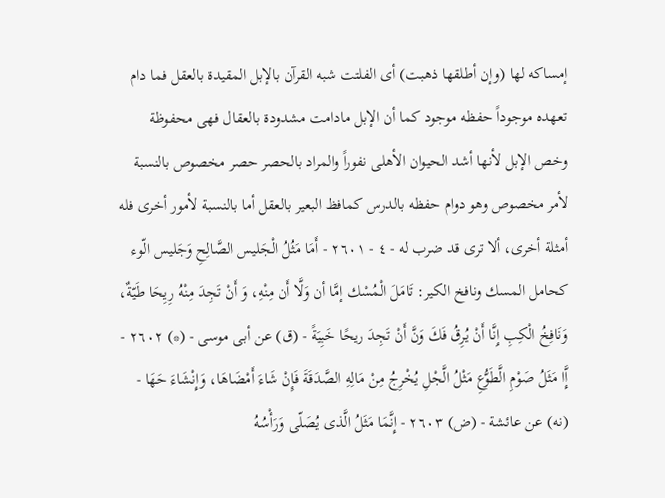إمساكه لها (وإن أطلقها ذهبت) أى الفلتت شبه القرآن بالإبل المقيدة بالعقل فما دام تعهده موجوداً حفظه موجود كما أن الإبل مادامت مشدودة بالعقال فهى محفوظة وخص الإبل لأنها أشد الحيوان الأهلى نفوراً والمراد بالحصر حصر مخصوص بالنسبة لأمر مخصوص وهو دوام حفظه بالدرس كمافظ البعير بالعقل أما بالنسبة لأمور أخرى فله أمثلة أخرى، ألا ترى قد ضرب له - ٤ - ٢٦٠١ - أَمَا مَثُلُ الْجَليس الصَّالِحِ وَجَليس الّوء كحامل المسك ونافخ الكير: تَامَلَ الْمُسْك إمَّا أن وَلَّا أَن مِنْهِ، وَ أَنْ تَجِدَ مِنْهُ رِيِحَا طَيّةٌ، وَنَافِخُ الْكِبِ إِنَّا أَنْ يُرِقُ فَكَ وَنَّ أَنْ تَجِدَ ريحًا خَبِيَةً - (ق) عن أبى موسى - (*) ٢٦٠٢ - إَِّا مَثَلُ صَوْمِ الَّطَوُّعِ مَثْلُ الَّجْلِ يُخْرِجُ مِنْ مَالِهِ الصَّدَقَةَ فَإِنْ شَاءَ أَمْضَاهَا، وَإِنْشَاءَ حَهَا - (نه) عن عائشة - (ض) ٢٦٠٣ - إِنَّمَا مَثَلُ الَّذى يُصَلّى وَرَأْسُهُ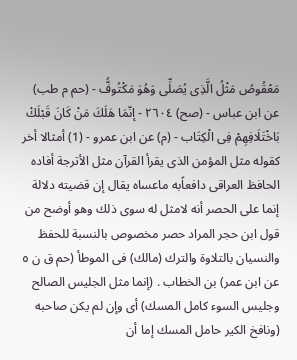مَعْقُوصُ مَثْلُ الَّذِى يُصَلِّى وَهُوَ مَكْتُوفُّ - (حم م طب) عن ابن عباس - (صح) ٢٦٠٤ - إنّمَا هَلَكَ مَنْ كَانَ قَبْلَكْ بَاخْتَلَافِهِمْ فِى الْكِتَاب - (م) عن ابن عمرو - (1) أمثالا أخر كقوله مثل المؤمن الذى يقرأ القرآن مثل الأترجة أفاده الحافظ العراقى دافعاًبه ماعساه يقال إن قضيته دلالة إنما على الحصر أنه لامثل له سوى ذلك وهو أوضح من قول ابن حجر المراد حصر مخصوص بالنسبة للحفظ والنسيان بالتلاوة والترك (مالك) فى الموطأ (حم ق ن ٥ عن ابن عمر) بن الخطاب . (إنما مثل الجليس الصالح وجليس السوء كامل المسك) أى وإن لم يكن صاحبه (ونافخ الكير حامل المسك إما أن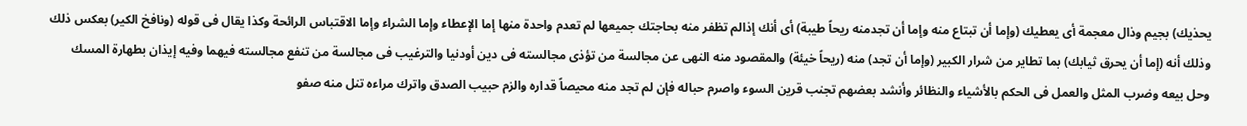يحذيك) بجيم وذال معجمة أى يعطيك (وإما أن تبتاع منه وإما أن تجدمنه ريحاً طيبة) أى أنك إذالم تظفر منه بحاجتك جميعها لم تعدم واحدة منها إما الإعطاء وإما الشراء وإما الاقتباس الرائحة وكذا يقال فى قوله (ونافخ الكير) بعكس ذلك وذلك أنه (إما أن يحرق ثيابك) بما تطاير من شرار الكبير (وإما أن تجد) منه (ريحاً خيئة) والمقصود منه النهى عن مجالسة من تؤذى مجالسته فى دين أودنيا والترغيب فى مجالسة من تنفع مجالسته فيهما وفيه إيذان بطهارة المسك وحل بيعه وضرب المثل والعمل فى الحكم بالأشياء والنظائر وأنشد بعضهم تجنب قرين السوء واصرم حباله فإن لم تجد منه محيصاً قداره والزم حبيب الصدق واترك مراءه تنل منه صفو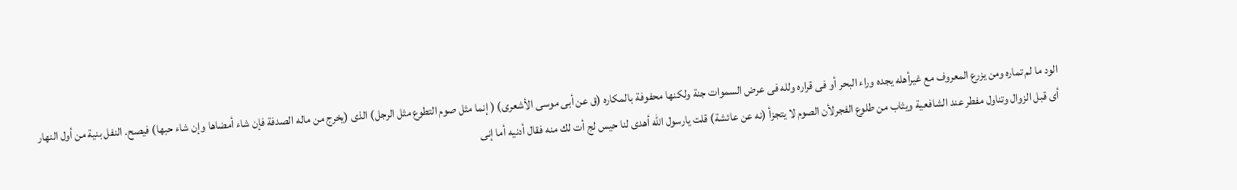الود ما لم تماره ومن يزرع المعروف مع غيرأهله يجده وراء البحر أو فى قراره ولله فى عرض السموات جنة ولكنها محفوفة بالمكاره (ق عن أبى موسى الأشعرى) ( إنما مثل صوم التطوع مثل الرجل) الذى (يخرج من ماله الصدفة فإن شاء أمضاها وإن شاء حبها) فيصح. النفل بنية من أول النهار أى قبل الزوال وتناول مفطر عند الشافعية ويثاب من طلوع الفجرلأن الصوم لا يتجزأ (نه عن عائشة) قلت يارسول الله أهدى لنا حيس لج أت لك منه فقال أدنيه أما إنى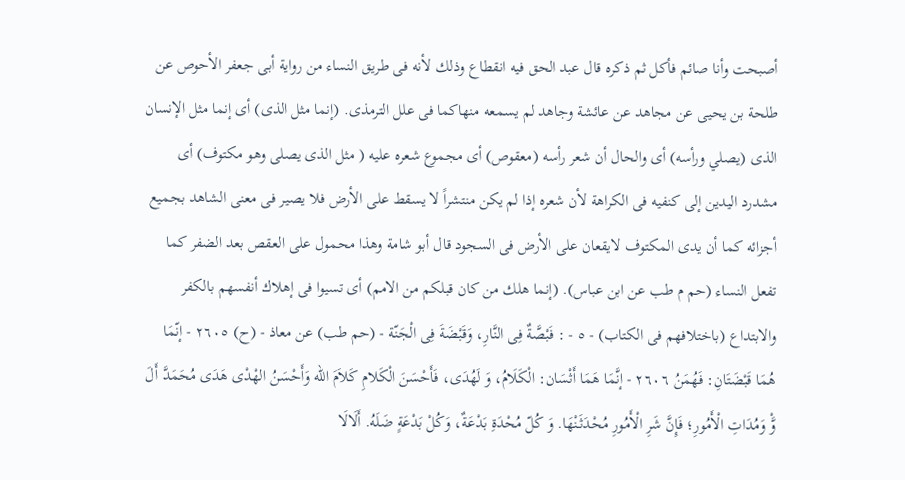أصبحت وأنا صائم فأكل ثم ذكره قال عبد الحق فيه انقطاع وذلك لأنه فى طريق النساء من رواية أبى جعفر الأحوص عن طلحة بن يحيى عن مجاهد عن عائشة وجاهد لم يسمعه منهاكما فى علل الترمذى. (إنما مثل الذى) أى إنما مثل الإنسان الذى (يصلي ورأسه) أى والحال أن شعر رأسه (معقوص) أى مجموع شعره عليه ( مثل الذى يصلى وهو مكتوف) أى مشدرد اليدين إلى كنفيه فى الكراهة لأن شعره إذا لم يكن منتشراً لا يسقط على الأرض فلا يصير فى معنى الشاهد بجميع أجزائه كما أن يدى المكتوف لايقعان على الأرض فى السجود قال أبو شامة وهذا محمول على العقص بعد الضفر كما تفعل النساء (حم م طب عن ابن عباس). (إنما هلك من كان قبلكم من الامم) أى تسيوا فى إهلاك أنفسهم بالكفر والابتداع (باختلافهم فى الكتاب) - ٥ - : فَبْصَّةٌ فِى النَّارِ، وَقَبْضَةَ فِى الْجَنّة - (حم طب) عن معاذ - (ح) ٢٦٠٥ - إنّمَا هُمَا قَبْضَتَانِ: فَهُمَنُ ٢٦٠٦ - إنَّمَا هَمَا أَثْسَان: الْكَلَامُ، وَ لَهُدَى، فَأَحْسَنَ الْكَلامِ كَلاَمَ الله وَأَحْسَنُ الهْدْى هَدَى مُحَمَدَّ أَلَ وَّْ وَمُدَاتِ الْأَمُورِ؛ فَإِنَّ شَرِ الْأَمُورِ مُحْدَثَنْهَا. وَ كُلّ مُحْدَةِ بَدْعَةٌ، وَكُلْ بَدْعَةٍ ضَلَهُ. أَلَالَا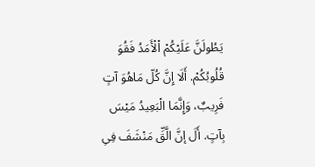يَطُولَنَّ عَلَيْكُمْ اْلْأَمَدُ فَقُوَ قُلُوبُكُمْ. أَلَا إِنَّ كُلّ مَاهُوَ آتٍ فَرِيبٌ، وَإِنَّمَا الْبَعِيدُ مَيْسَ بِآتٍ. أَلَ إنَّ الَّقِّ مَنْشَفَ فِىِ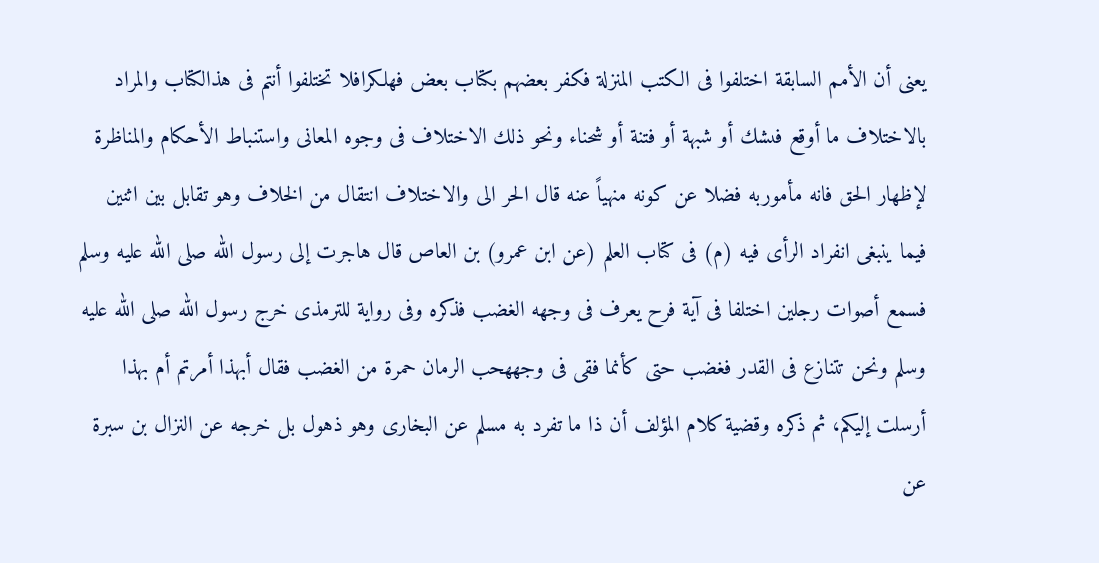يعنى أن الأمم السابقة اختلفوا فى الكتب المنزلة فكفر بعضهم بكتاب بعض فهلكرافلا تختلفوا أنتم فى هذالكتاب والمراد بالاختلاف ما أوقع فىشك أو شبهة أو فتنة أو شحناء ونحو ذلك الاختلاف فى وجوه المعانى واستنباط الأحكام والمناظرة لإظهار الحق فانه مأموربه فضلا عن كونه منهياً عنه قال الحر الى والاختلاف انتقال من الخلاف وهو تقابل بين اثنين فيما ينبغى انفراد الرأى فيه (م) فى كتاب العلم (عن ابن عمرو) بن العاص قال هاجرت إلى رسول الله صلى الله عليه وسلم فسمع أصوات رجلين اختلفا فى آية فرح يعرف فى وجهه الغضب فذكره وفى رواية للترمذى خرج رسول الله صلى الله عليه وسلم ونحن تتنازع فى القدر فغضب حتى كأنما فقى فى وجههحب الرمان حمرة من الغضب فقال أبهذا أمرتم أم بهذا أرسلت إليكم، ثم ذكره وقضية كلام المؤلف أن ذا ما تفرد به مسلم عن البخارى وهو ذهول بل خرجه عن النزال بن سبرة عن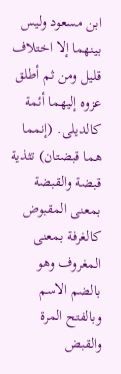ابن مسعود وليس بينهما إلا اختلاف قليل ومن ثم أطلق عزوه إليهما أئمة كالديلى. (إنمما هما قبضتان) تثذية قبضة والقبضة بمعنى المقبوض كالغرفة بمعنى المغروف وهو بالضم الاسم وبالفتح المرة والقبض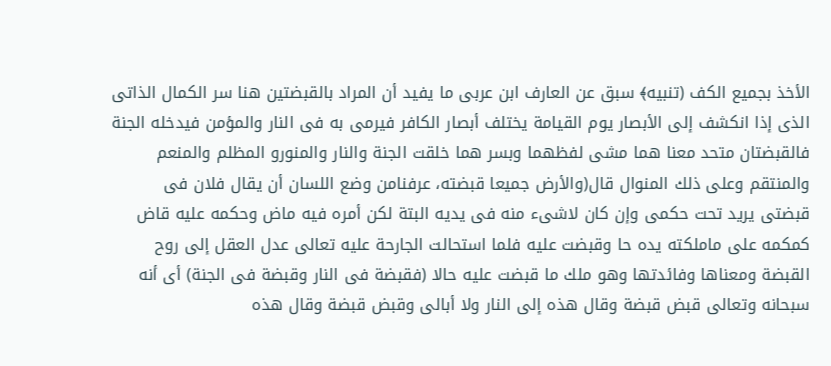الأخذ بجميع الكف (تنبيه﴾ سبق عن العارف ابن عربى ما يفيد أن المراد بالقبضتين هنا سر الكمال الذاتى الذى إذا انكشف إلى الأبصار يوم القيامة يختلف أبصار الكافر فيرمى به فى النار والمؤمن فيدخله الجنة فالقبضتان متحد معنا هما مشى لفظهما وبسر هما خلقت الجنة والنار والمنورو المظلم والمنعم والمنتقم وعلى ذلك المنوال قال(والأرض جميعا قبضته، عرفنامن وضع اللسان أن يقال فلان فى قبضتى يريد تحت حكمى وإن كان لاشىء منه فى يديه البتة لكن أمره فيه ماض وحكمه عليه قاض كمكمه على ماملكته يده حا وقبضت عليه فلما استحالت الجارحة عليه تعالى عدل العقل إلى روح القبضة ومعناها وفائدتها وهو ملك ما قبضت عليه حالا (فقبضة فى النار وقبضة فى الجنة) أى أنه سبحانه وتعالى قبض قبضة وقال هذه إلى النار ولا أبالى وقبض قبضة وقال هذه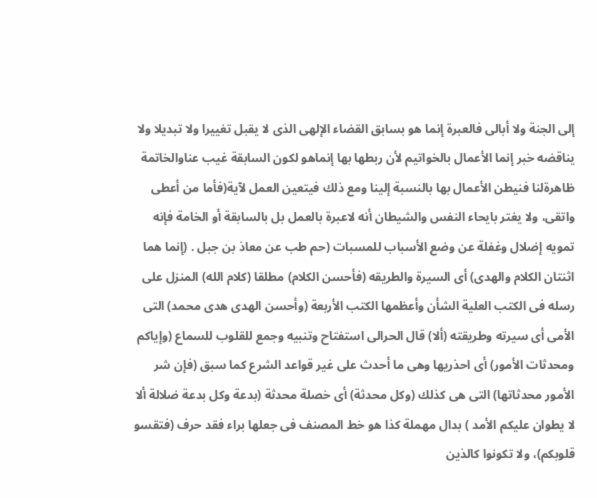إلى الجنة ولا أبالى فالعبرة إنما هو بسابق القضاء الإلهى الذى لا يقبل تغييرا ولا تبديلا ولا يناقضه خبر إنما الأعمال بالخواتيم لأن ربطها بها إنماهو لكون السابقة غيب عناوالخاتمة ظاهرةلنا فنيطن الأعمال بها بالنسبة إلينا ومع ذلك فيتعين العمل لآية(فأما من أعطى واتقى، ولا يغتر بايحاء النفس والشيطان أنه لاعبرة بالعمل بل بالسابقة أو الخامة فإنه تمويه إضلال وغفلة عن وضع الأسباب للمسبات (حم طب عن معاذ بن جبل . (إنما هما اثنتان الكلام والهدى) أى السيرة والطريقه (فأحسن الكلام) مطلقا (كلام الله) المنزل على رسله فى الكتب العلية الشأن وأعظمها الكتب الأربعة (وأحسن الهدى هدى محمد) التى الأمى أى سيرته وطريقته (ألا) قال الحرالى استفتاح وتنبيه وجمع للقلوب للسماع (وإياكم ومحدثات الأمور) أى احذريها وهى ما أحدث على غير قواعد الشرع كما سبق (فإن شر الأمور محدثاتها) التى هى كذلك (وكل محدثة) أى خصلة محدثة (بدعة وكل بدعة ضلالة ألا لا يطوان عليكم الأمد ) بدال مهملة كذا هو خط المصنف فى جعلها براء فقد حرف (فتقسو قلوبكم)، ولا تكونوا كالذين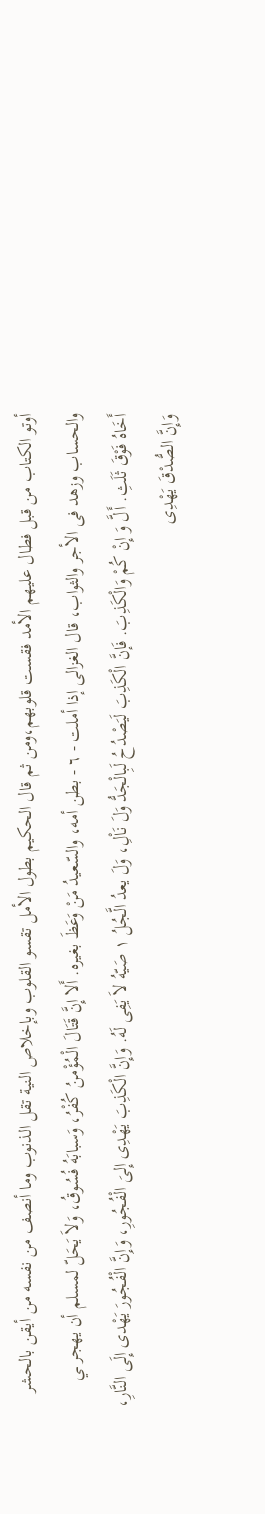أوتو الكتاب من قبل فطال عليهم الأمد فقست قلوبهم،ومن ثم قال الحكيم بطول الأمل تقسو القلوب وبإخلاص النية تقل الذنوب وما أنصف من نفسه من أيقن بالحشر والحساب وزهد فى الأجر والثواب، قال الغزالى إذا أملت - ٦ - بطن أمه، والسّعيدُ مَنْ وَعَظَ بغيره. أَلا إِنَّ قَتَالَ الْمُؤْمنُ كُفْرُ، وَسبابَهُ فُسُوقُ، وَلاَ يَحَلّ لمسلم أن يهجر ـي أَخَاهُ فَوْقَ ثَلَثِ. أَلَّ وَ إِنْ كُمْ وَالْكَذِبَ. فَإنَّ الْكَذِبَ لَيَصْدُحُ لَبِالْجَدُّ وَلَ نَاْلِ، وَلَ يعدُ الَّجُلُ ١ صَيّهُ لاَ يَفِى لَهُ. وَإِنَّ الْكَذِبَ يَهْدِى إِلىَ الْفُجُورِ، وَإِنَّ الْفُجُورَ يَهْدى إِلَى النَّارِ، وَإِنَّ الصُّدْقَ يَهْدِى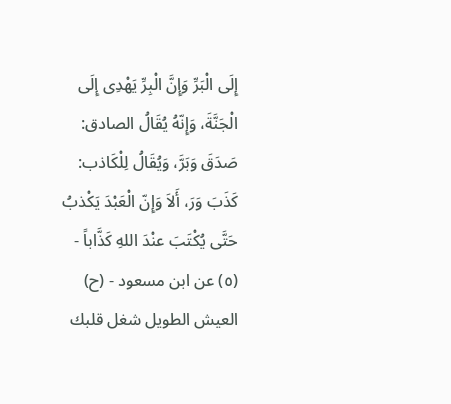إِلَى الْبَرِّ وَإِنَّ الْبِرِّ يَهْدِى إِلَى الْجَنَّةَ، وَإِنّهُ يُقَالُ الصادق: صَدَقَ وَبَرَّ، وَيُقَالُ لِلْكَاذب: كَذَبَ وَرَ، أَلاَ وَإِنّ الْعَبْدَ يَكْذبُ حَتَّى يُكْتَبَ عنْدَ اللهِ كَذَّاباً - (٥) عن ابن مسعود - (ح) العيش الطويل شغل قلبك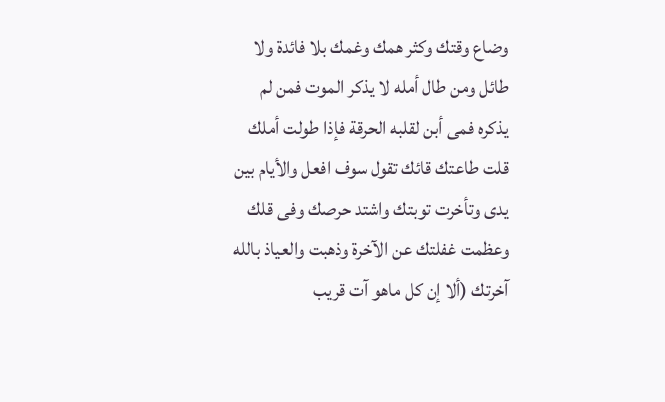وضاع وقتك وكثر همك وغمك بلا فائدة ولا طائل ومن طال أمله لا يذكر الموت فمن لم يذكره فمى أبن لقلبه الحرقة فإذا طولت أملك قلت طاعتك قائك تقول سوف افعل والأيام بين يدى وتأخرت توبتك واشتد حرصك وفى قلك وعظمت غفلتك عن الآخرة وذهبت والعياذ بالله آخرتك (ألا إن كل ماهو آت قريب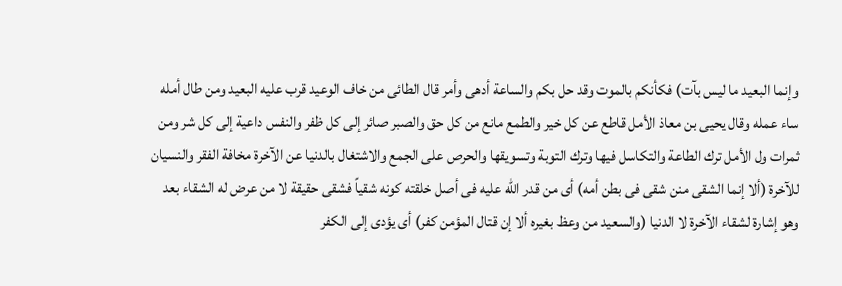وإنما البعيد ما ليس بآت) فكأنكم بالموت وقد حل بكم والساعة أدهى وأمر قال الطائى من خاف الوعيد قرب عليه البعيد ومن طال أمله ساء عمله وقال يحيى بن معاذ الأمل قاطع عن كل خير والطمع مانع من كل حق والصبر صائر إلى كل ظفر والنفس داعية إلى كل شر ومن ثمرات ول الأمل ترك الطاعة والتكاسل فيها وترك التوبة وتسويقها والحرص على الجمع والاشتغال بالدنيا عن الآخرة مخافة الفقر والنسيان للآخرة (ألا إنما الشقى منن شقى فى بطن أمه) أى من قدر الله عليه فى أصل خلقته كونه شقياً فشقى حقيقة لا من عرض له الشقاء بعد وهو إشارة لشقاء الآخرة لا الدنيا (والسعيد من وعظ بغيره ألا إن قتال المؤمن كفر) أى يؤدى إلى الكفر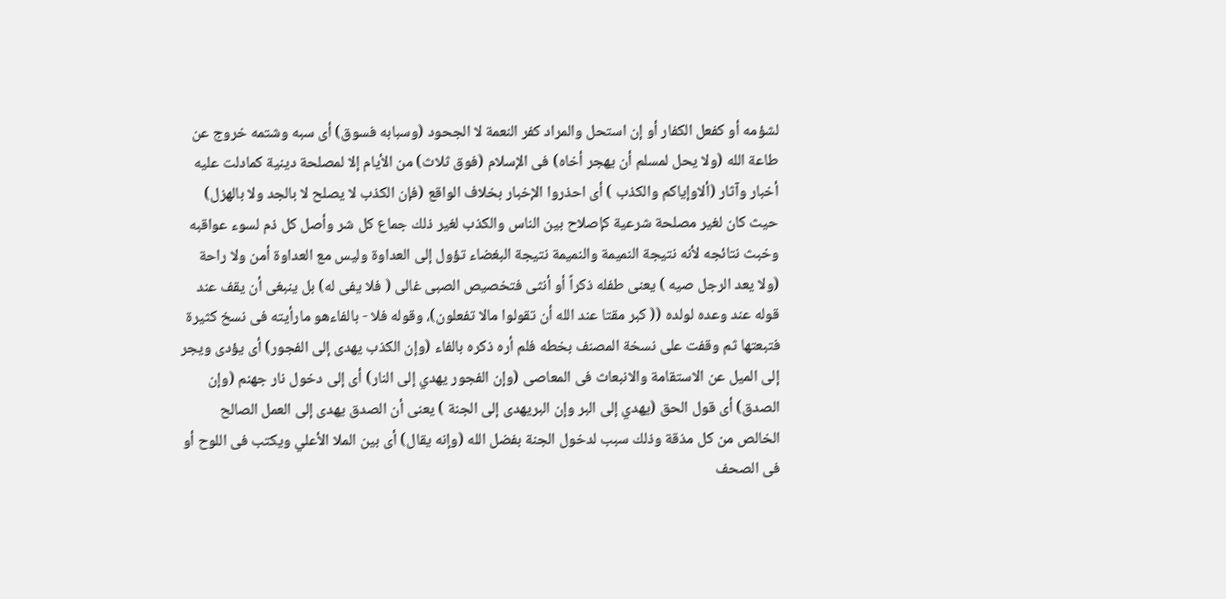لشؤمه أو كفعل الكفار أو إن استحل والمراد كفر النعمة لا الجحود (وسبابه فسوق) أى سبه وشتمه خروج عن طاعة الله (ولا يحل لمسلم أن يهجر أخاه) فى الإسلام (فوق ثلاث) من الأيام إلا لمصلحة دينية كمادلت عليه أخبار وآثار (ألاوإياكم والكذب ) أى احذروا الإخبار بخلاف الواقع (فإن الكذب لا يصلح لا بالجد ولا بالهزل) حيث كان لغير مصلحة شرعية كإصلاح بين الناس والكذب لغير ذلك جماع كل شر وأصل كل ذم لسوء عواقبه وخبث نتائجه لأنه نتيجة النميمة والنميمة نتيجة البغضاء تؤول إلى العداوة وليس مع العداوة أمن ولا راحة (ولا يعد الرجل صيه ) يعنى طفله ذكراً أو أنثى فتخصيص الصبى غالى ( فلا يفى له) بل ينبغى أن يقف عند قوله عند وعده لولده (( كبر مقتا عند الله أن تقولوا مالا تفعلون)، وقوله فلا - بالفاءهو مارأيته فى نسخ كثيرة فتبعتها ثم وقفت على نسخة المصنف بخطه فلم أره ذكره بالفاء (وإن الكذب يهدى إلى الفجور) أى يؤدى ويجر إلى الميل عن الاستقامة والانبعاث فى المعاصى (وإن الفجور يهدي إلى النار) أى إلى دخول نار جهنم (وإن الصدق) أى قول الحق (يهدي إلى البر وإن البريهدى إلى الجنة ) يعنى أن الصدق يهدى إلى العمل الصالح الخالص من كل مذقة وذلك سبب لدخول الجنة بفضل الله (وإنه يقال) أى بين الملا الأعلي ويكتب فى اللوح أو فى الصحف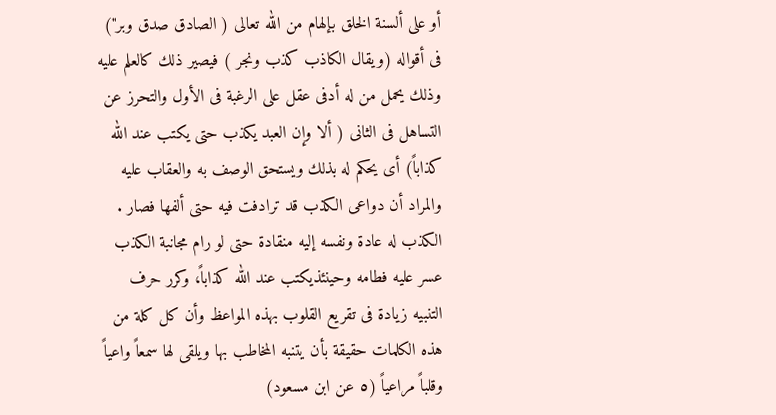أو على ألسنة الخلق بإلهام من الله تعالى ( الصادق صدق وبر") فى أقواله (ويقال الكاذب كذب ونجر ) فيصير ذلك كالعلم عليه وذلك يحمل من له أدفى عقل على الرغبة فى الأول والتحرز عن التساهل فى الثانى ( ألا وإن العبد يكذب حتى يكتب عند الله كذاباً) أى يحكم له بذلك ويستحق الوصف به والعقاب عليه والمراد أن دواعى الكذب قد ترادفت فيه حتى ألفها فصار . الكذب له عادة ونفسه إليه منقادة حتى لو رام مجانبة الكذب عسر عليه فطامه وحينئذيكتب عند الله كذاباً، وكرر حرف التنبيه زيادة فى تقريع القلوب بهذه المواعظ وأن كل كلة من هذه الكلمات حقيقة بأن يتنبه المخاطب بها ويلقى لها سمعاً واعياً وقلباً مراعياً (٥ عن ابن مسعود)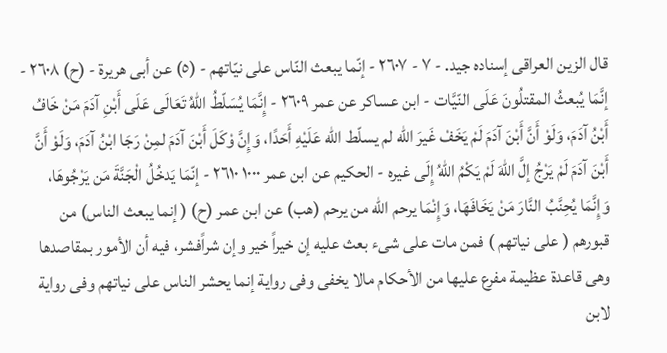قال الزين العراقى إسناده جيد. - ٧ - ٢٦٠٧ - إنّما يبعث النّاس على نيّاتهم - (٥) عن أبى هريرة - (ح) ٢٦٠٨ - إنَّمَا يُبعثُ المقتلُونَ عَلَى النّيَّات - ابن عساكر عن عمر ٢٦٠٩ - إِنَّمَا يُسَلّطُ اللهُ تَعَالَى عَلَى أَبْنِ آدَمَ مَنْ خَافُ أَبْنُ آدَمَ، وَلَوْ أَنَّ أَبْنَ آدَمَ لَمْ يَخَفْ غَيرَ الله لم يسلّط الله عَلَيْهِ أَحَدًا، وَإِنَّ وْكَلَ أَبْنَ آدَمَ لمِنْ رَجَا ابْنُ آدَمَ، وَلَوْ أَنَّ أَبْنَ آدَمَ لَمْ يَرْجُ إلَّ اللهَ لَمْ يَكْمُ اللهُ إِلَى غيره - الحكيم عن ابن عمر ١٠٠٠ ٢٦١٠ - إنّمَا يَدخُلُ الْجَنَّةَ مَن يَرْجُوهَا، وَإِنَّمَا يُحِنَّبُ النَّارَ مَنْ يَخَافَهَا، وَإِنْمَا يرحم الله من يرحم (هب) عن ابن عمر (ح) ( إنما يبعث الناس) من قبورهم ( على نياتهم ) فمن مات على شىء بعث عليه إن خيراً خير وإن شراًفشر، فيه أن الأمور بمقاصدها وهى قاعدة عظيمة مفرع عليها من الأحكام مالا يخفى وفى رواية إنما يحشر الناس على نياتهم وفى رواية لابن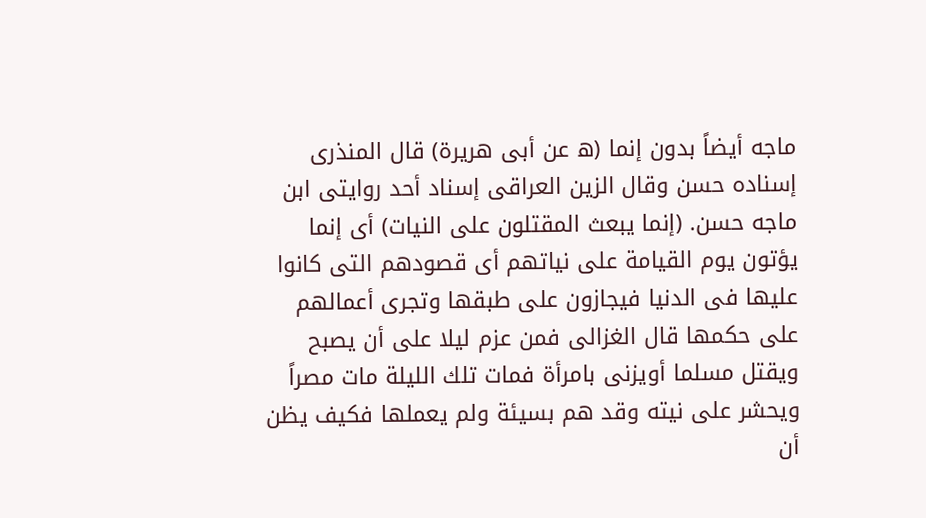ماجه أيضاً بدون إنما (ه عن أبى هريرة) قال المنذرى إسناده حسن وقال الزين العراقى إسناد أحد روايتى ابن ماجه حسن. (إنما يبعث المقتلون على النيات) أى إنما يؤتون يوم القيامة على نياتهم أى قصودهم التى كانوا عليها فى الدنيا فيجازون على طبقها وتجرى أعمالهم على حكمها قال الغزالى فمن عزم ليلا على أن يصبح ويقتل مسلما أويزنى بامرأة فمات تلك الليلة مات مصراً ويحشر على نيته وقد هم بسيئة ولم يعملها فكيف يظن أن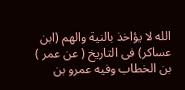الله لا يؤاخذ بالنية والهم (ابن عساكر) فى التاريخ ( عن عمر ) بن الخطاب وفيه عمرو بن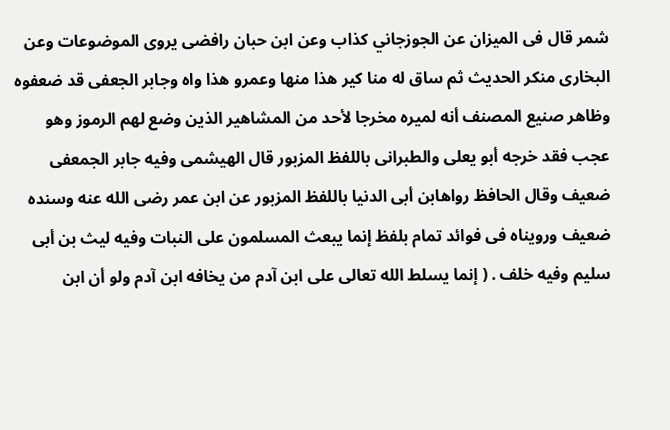شمر قال فى الميزان عن الجوزجاني كذاب وعن ابن حبان رافضى يروى الموضوعات وعن البخارى منكر الحديث ثم ساق له منا كير هذا منها وعمرو هذا واه وجابر الجعفى قد ضعفوه وظاهر صنيع المصنف أنه لميره مخرجا لأحد من المشاهير الذين وضع لهم الرموز وهو عجب فقد خرجه أبو يعلى والطبرانى باللفظ المزبور قال الهيشمى وفيه جابر الجمعفى ضعيف وقال الحافظ رواهابن أبى الدنيا باللفظ المزبور عن ابن عمر رضى الله عنه وسنده ضعيف ورويناه فى فوائد تمام بلفظ إنما يبعث المسلمون على النبات وفيه ليث بن أبى سليم وفيه خلف . ( إنما يسلط الله تعالى على ابن آدم من يخافه ابن آدم ولو أن ابن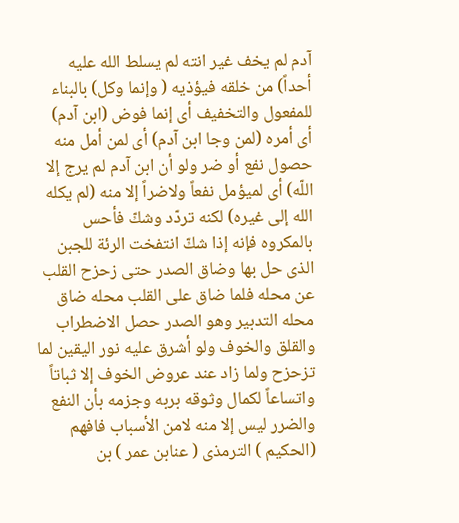آدم لم يخف غير انته لم يسلط الله عليه أحداً) من خلقه فيؤذيه ( وإنما وكل) بالبناء للمفعول والتخفيف أى إنما فوض (ابن آدم) أى أمره (لمن وجا ابن آدم) أى لمن أمل منه حصول نفع أو ضر ولو أن ابن آدم لم يرج إلا اللّه) أى لميؤمل نفعاً ولاضراً إلا منه (لم يكله الله إلى غيره) لكنه تردّد وشكّ فأحس بالمكروه فإنه إذا شكّ انتفخت الرئة للجبن الذى حل بها وضاق الصدر حتى زحزح القلب عن محله فلما ضاق على القلب محله ضاق محله التدبير وهو الصدر حصل الاضطراب والقلق والخوف ولو أشرق عليه نور اليقين لما تزحزح ولما زاد عند عروض الخوف إلا ثباتاً واتساعاً لكمال وثوقه بربه وجزمه بأن النفع والضرر ليس إلا منه لامن الأسباب فافهم (الحكيم ) الترمذى ( عنابن عمر ) بن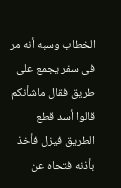الخطاب وسبه أنه مر فى سفر يجمع على طريق فقال ماشأنكم قالوا أسد قطع الطريق فيزل فأخذ بأذنه فتحاه عن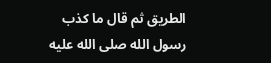الطريق ثم قال ما كذب رسول الله صلى الله عليه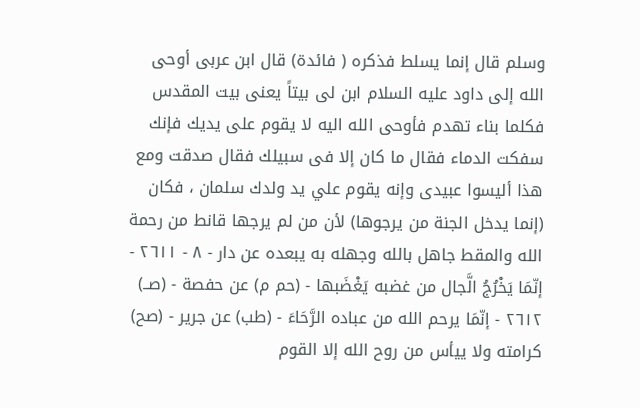وسلم قال إنما يسلط فذكره ( فائدة) قال ابن عربى أوحى الله إلى داود عليه السلام ابن لى بيتاً يعنى بيت المقدس فكلما بناء تهدم فأوحى الله اليه لا يقوم على يديك فإنك سفكت الدماء فقال ما كان إلا فى سبيلك فقال صدقت ومع هذا أليسوا عبيدى وإنه يقوم علي يد ولدك سلمان ، فكان (إنما يدخل الجنة من يرجوها) لأن من لم يرجها قانط من رحمة الله والمقط جاهل بالله وجهله به يبعده عن دار - ٨ - ٢٦١١ - إنّمَا يَخْرُجُ الَّجال من غضبه يَغْضَبها - (حم م) عن حفصة - (صــ) ٢٦١٢ - إنّمَا يرحم الله من عباده الرَّحَاءَ - (طب) عن جرير - (صح) کرامته ولا ييأس من روح الله إلا القوم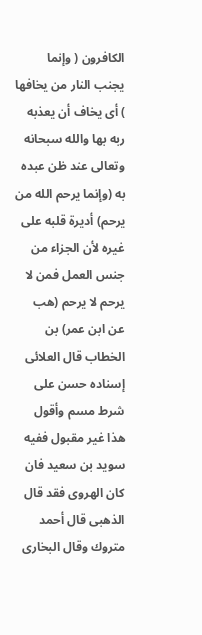الكافرون ( وإنما يجنب النار من يخافها ) أى يخاف أن يعذبه ربه بها والله سبحانه وتعالى عند ظن عبده به (وإنما يرحم الله من يرحم) أديرة قلبه على غيره لأن الجزاء من جنس العمل فمن لا يرحم لا يرحم (هب عن ابن عمر) بن الخطاب قال العلائى إسناده حسن على شرط مسم وأقول هذا غير مقبول ففيه سويد بن سعيد فان كان الهروى فقد قال الذهبى قال أحمد متروك وقال البخارى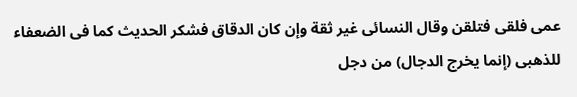عمى فلقى فتلقن وقال النسائى غير ثقة وإن كان الدقاق فشكر الحديث كما فى الضعفاء للذهبى (إنما يخرج الدجال) من دجل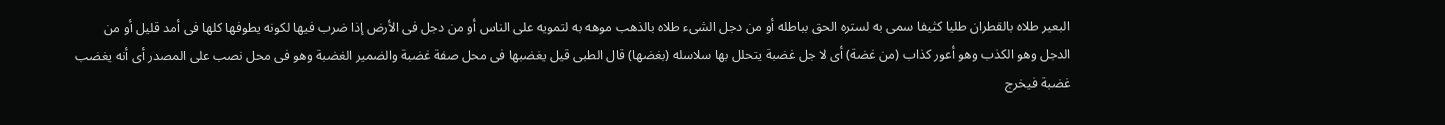البعير طلاه بالقطران طليا كثيفا سمى به لستره الحق بباطله أو من دجل الشىء طلاه بالذهب موهه به لتمويه على الناس أو من دجل فى الأرض إذا ضرب فيها لكونه يطوفها كلها فى أمد قليل أو من الدجل وهو الكذب وهو أعور كذاب (من غضة) أى لا جل غضبة يتحلل بها سلاسله (بغضها) قال الطبى قيل يغضبها فى محل صفة غضبة والضمير الغضبة وهو فى محل نصب على المصدر أى أنه يغضب غضبة فيخرج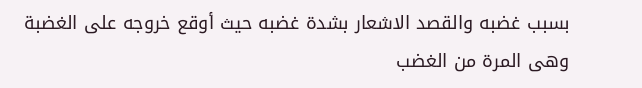بسبب غضبه والقصد الاشعار بشدة غضبه حيث أوقع خروجه على الغضبة وهى المرة من الغضب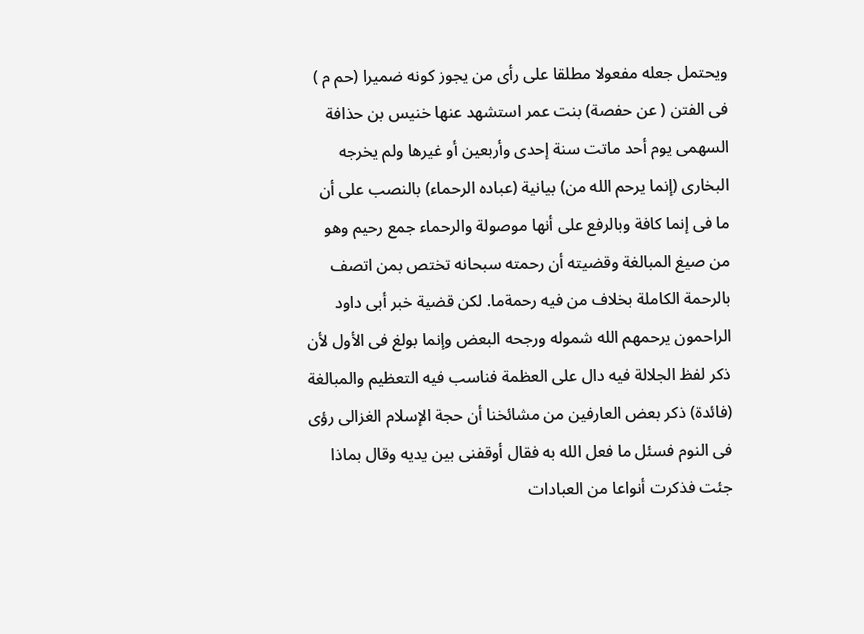ويحتمل جعله مفعولا مطلقا على رأى من يجوز كونه ضميرا (حم م ) فى الفتن ( عن حفصة) بنت عمر استشهد عنها خنيس بن حذافة السهمى يوم أحد ماتت سنة إحدى وأربعين أو غيرها ولم يخرجه البخارى (إنما يرحم الله من) بيانية (عباده الرحماء) بالنصب على أن ما فى إنما كافة وبالرفع على أنها موصولة والرحماء جمع رحيم وهو من صيغ المبالغة وقضيته أن رحمته سبحانه تختص بمن اتصف بالرحمة الكاملة بخلاف من فيه رحمةما. لكن قضية خبر أبى داود الراحمون يرحمهم الله شموله ورجحه البعض وإنما بولغ فى الأول لأن ذكر لفظ الجلالة فيه دال على العظمة فناسب فيه التعظيم والمبالغة (فائدة) ذكر بعض العارفين من مشائخنا أن حجة الإسلام الغزالى رؤى فى النوم فسئل ما فعل الله به فقال أوقفنى بين يديه وقال بماذا جئت فذكرت أنواعا من العبادات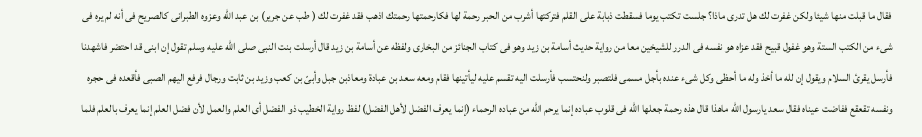فقال ما قبلت منها شيئا ولكن غفرت لك هل تدرى ماذا؟ جلست تكتب يوما فسقطت ذبابة على القلم فتركتها أشرب من الحبر رحمة لها فكارحمتها رحمتك اذهب فقد غفرت لك ( طب عن جرير) بن عبد الله وعزوه الطبرانى كالصريح فى أنه لم يره فى شىء من الكتب الستة وهو غفول قبيح فقد عزاه هو نفسه فى الدرر للشيخين معا من رواية حديث أسامة بن زيد وهو فى كتاب الجنائز من البخارى ولفظه عن أسامة بن زيد قال أرسلت بنت النبى صلى الله عليه وسلم تقول إن ابنى قد احتضر فاشهدنا فأرسل يقرئ السلام ويقول إن لله ما أخذ وله ما أحظى وكل شىء عنده بأجل مسمى فلتصبر ولنحتسب فأرسلت اليه تقسم عليه ليأتينها فقام ومعه سعد بن عبادة ومعاذبن جبل وأبىّ بن كعب وزيد بن ثابت ورجال فرفع اليهم الصبى فأقعده فى حجره ونفسه تقعقع ففاضت عيناه فقال سعد يارسول الله ماهذا قال هذه رحمة جعلها الله فى قلوب عباده إنما يرحم الله من عباده الرحماء (إنما يعرف الفضل لأهل الفضل) لفظ رواية الخطيب ذو الفضل أى العلم والعمل لأن فضل العلم إنما يعرف بالعلم فلما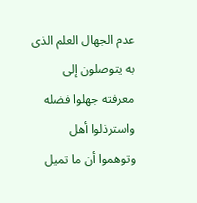عدم الجهال العلم الذى به يتوصلون إلى معرفته جهلوا فضله واسترذلوا أهل وتوهموا أن ما تميل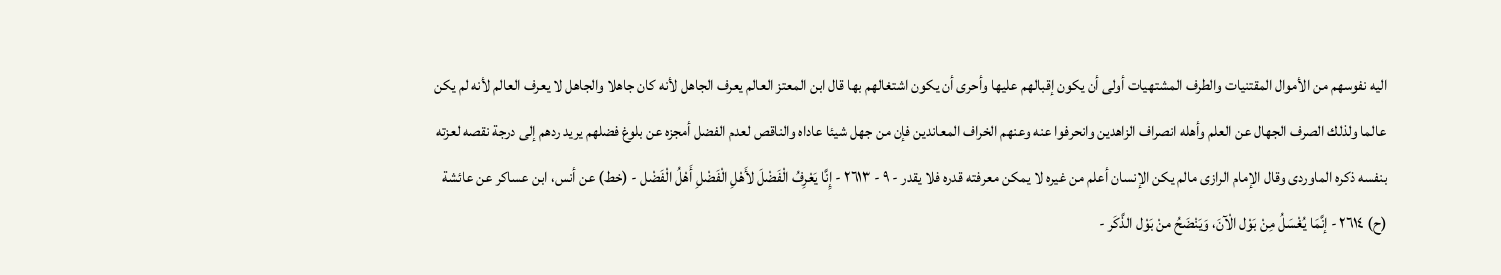اليه نفوسهم من الأموال المقتنيات والطرف المشتهيات أولى أن يكون إقبالهم عليها وأحرى أن يكون اشتغالهم بها قال ابن المعتز العالم يعرف الجاهل لأنه كان جاهلا والجاهل لا يعرف العالم لأنه لم يكن عالما ولذلك الصرف الجهال عن العلم وأهله انصراف الزاهدين وانحرفوا عنه وعنهم الخراف المعاندين فإن من جهل شيئا عاداه والناقص لعدم الفضل أمجزه عن بلوغ فضلهم يريد ردهم إلى درجة نقصه لعزته بنفسه ذكره الماوردى وقال الإمام الرازى مالم يكن الإنسان أعلم من غيره لا يمكن معرفته قدره فلا يقدر - ٩ - ٢٦١٣ - إِنَّا يَعْرِفُ الْفَضْلَ لأَهْلِ الْفَضْلِ أَهْلُ الْفَضْل - (خط) عن أنس، ابن عساكر عن عائشة (ح) ٢٦١٤ - إنَّمَا يُغْسَلُ مِنْ بَوْل الْآنَ، وَيَنْضَحُ منْ بَوْل الذَّكَر -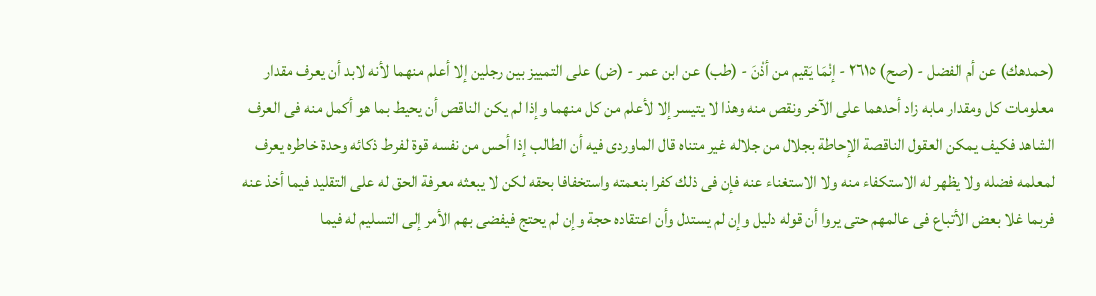(حمدهك) عن أم الفضل - (صح) ٢٦١٥ - إنْمَا يَقيم من أذْنَ - (طب) عن ابن عمر - (ض) على التمييز بين رجلين إلا أعلم منهما لأنه لابد أن يعرف مقدار معلومات كل ومقدار مابه زاد أحدهما على الآخر ونقص منه وهذا لا يتيسر إلا لأعلم من كل منهما وإذا لم يكن الناقص أن يحيط بما هو أكمل منه فى العرف الشاهد فكيف يمكن العقول الناقصة الإحاطة بجلال من جلاله غير متناه قال الماوردى فيه أن الطالب إذا أحس من نفسه قوة لفرط ذكائه وحدة خاطره يعرف لمعلمه فضله ولا يظهر له الاستكفاء منه ولا الاستغناء عنه فإن فى ذلك كفرا بنعمته واستخفافا بحقه لكن لا يبعثه معرفة الحق له على التقليد فيما أخذ عنه فربما غلا بعض الأتباع فى عالمهم حتى يروا أن قوله دليل وإن لم يستدل وأن اعتقاده حجة وإن لم يحتج فيفضى بهم الأمر إلى التسليم له فيما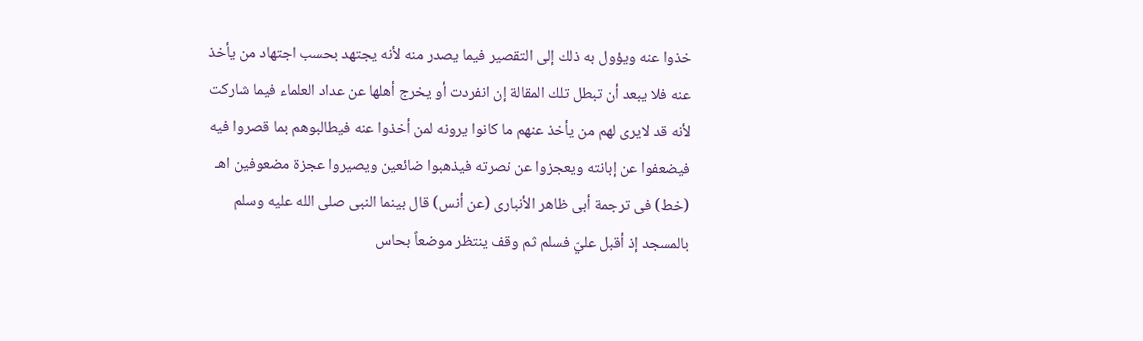خذوا عنه ويؤول به ذلك إلى التقصير فيما يصدر منه لأنه يجتهد بحسب اجتهاد من يأخذ عنه فلا يبعد أن تبطل تلك المقالة إن انفردت أو يخرج أهلها عن عداد العلماء فيما شاركت لأنه قد لايرى لهم من يأخذ عنهم ما كانوا يرونه لمن أخذوا عنه فيطالبوهم بما قصروا فيه فيضعفوا عن إبانته ويعجزوا عن نصرته فيذهبوا ضائعين ويصيروا عجزة مضعوفين اهـ (خط) فى ترجمة أبى ظاهر الأنبارى (عن أنس) قال بينما النبى صلى الله عليه وسلم بالمسجد إذ أقبل عليّ فسلم ثم وقف ينتظر موضعاً بحاس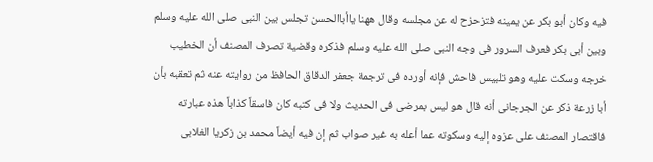فيه وكان أبو بكر عن يمينه فتزحزح له عن مجلسه وقال ههنا ياأباالحسن تجلس بين النبى صلى الله عليه وسلم وبين أبى بكر فعرف السرور فى وجه النبى صلى الله عليه وسلم فذكره وقضية تصرف المصنف أن الخطيب خرجه وسكت عليه وهو تلبيس فاحش فإنه أورده فى ترجمة جعفر الدقاق الحافظ من روايته عنه ثم تعقبه بأن أبا زرعة ذكر عن الجرجانى أنه قال هو ليس بمرضى فى الحديث ولا فى كتبه كان فاسقاً كذاباً هذه عبارته فاقتصار المصنف على عزوه إليه وسكوته عما أعله به غير صواب ثم إن فيه أيضاً محمد بن زكريا الغلابى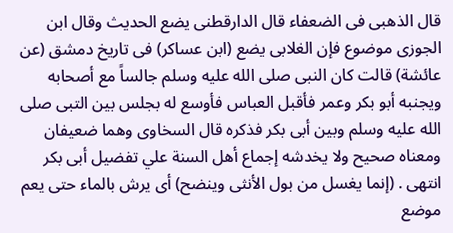قال الذهبى فى الضعفاء قال الدارقطنى يضع الحديث وقال ابن الجوزى موضوع فإن الغلابى يضع (ابن عساكر) فى تاريخ دمشق (عن عائشة) قالت كان النبى صلى الله عليه وسلم جالساً مع أصحابه ويجنبه أبو بكر وعمر فأقبل العباس فأوسع له بجلس بين التبى صلى الله عليه وسلم وبين أبى بكر فذكره قال السخاوى وهما ضعيفان ومعناه صحيح ولا يخدشه إجماع أهل السنة علي تفضيل أبى بكر انتهى . (إنما يغسل من بول الأنثى وينضح) أى يرش بالماء حتى يعم موضع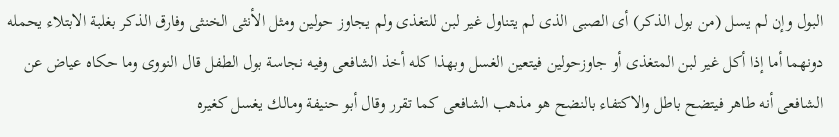البول وإن لم يسل (من بول الذكر) أى الصبى الذى لم يتناول غير لبن للتغذى ولم يجاوز حولين ومثل الأنثى الخنثى وفارق الذكر بغلبة الابتلاء يحمله دونهما أما إذا أكل غير لبن المتغذى أو جاوزحولين فيتعين الغسل وبهذا كله أخذ الشافعى وفيه نجاسة بول الطفل قال النووى وما حكاه عياض عن الشافعى أنه طاهر فيتضح باطل والاكتفاء بالنضح هو مذهب الشافعى كما تقرر وقال أبو حنيفة ومالك يغسل كغيره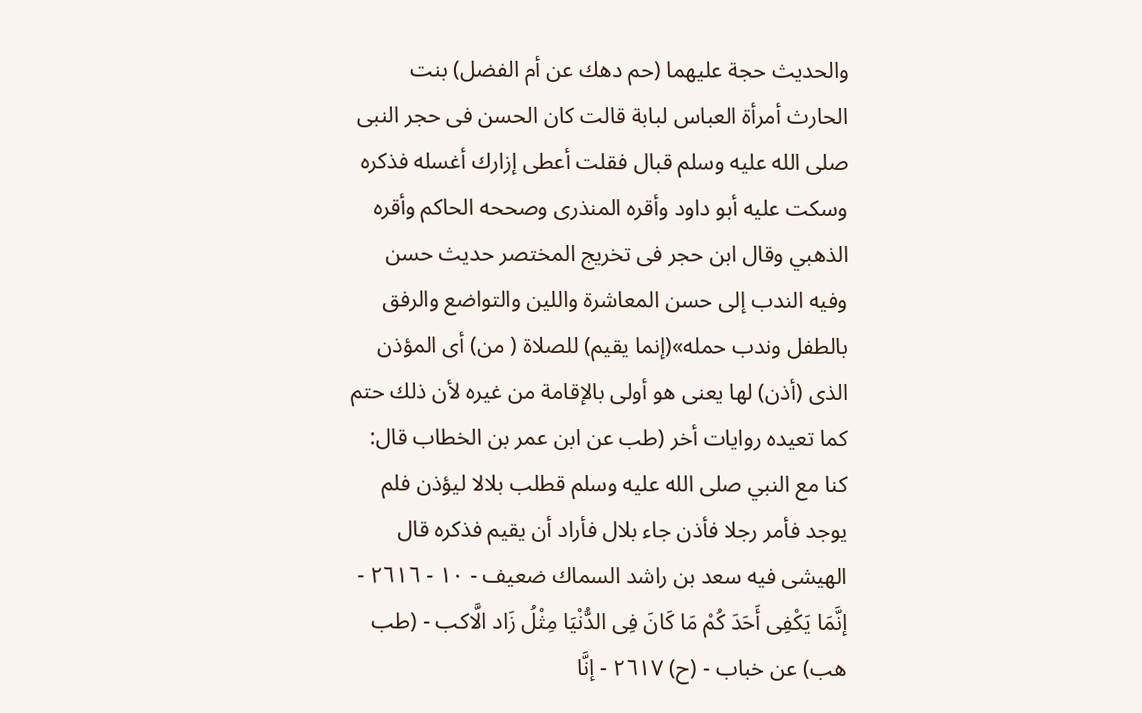والحديث حجة عليهما (حم دهك عن أم الفضل) بنت الحارث أمرأة العباس لبابة قالت كان الحسن فى حجر النبى صلى الله عليه وسلم قبال فقلت أعطى إزارك أغسله فذكره وسكت عليه أبو داود وأقره المنذرى وصححه الحاكم وأقره الذهبي وقال ابن حجر فى تخريج المختصر حديث حسن وفيه الندب إلى حسن المعاشرة واللين والتواضع والرفق بالطفل وندب حمله»(إنما يقيم) للصلاة ( من) أى المؤذن الذى (أذن) لها يعنى هو أولى بالإقامة من غيره لأن ذلك حتم كما تعيده روايات أخر (طب عن ابن عمر بن الخطاب قال: كنا مع النبي صلى الله عليه وسلم قطلب بلالا ليؤذن فلم يوجد فأمر رجلا فأذن جاء بلال فأراد أن يقيم فذكره قال الهيشى فيه سعد بن راشد السماك ضعيف - ١٠ - ٢٦١٦ - إنَّمَا يَكْفِى أَحَدَ كُمْ مَا كَانَ فِى الدُّنْيَا مِثْلُ زَاد الَّاكب - (طب هب) عن خباب - (ح) ٢٦١٧ - إنَّا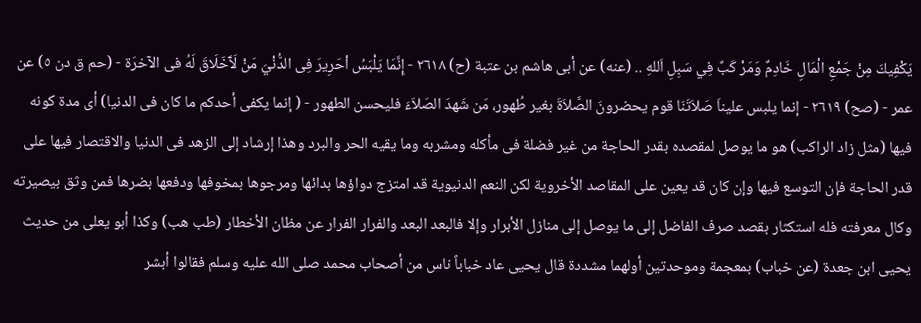يَكْفِيكَ مِنْ جَمْعِ الْمَالِ خَادِمٌ وَمَرْ كَبٌ فِي سَبِلِ اَللهِ .. (عنه) عن أبى هاشم بن عتبة (ح) ٢٦١٨ - إِنَّمَا يَلْبَسُ اْحَرِيرَ فِى الدُّنْيَ مَنْ لَآَخَلَاقَ لَهُ فى الآخرَة - (حم ق دن ٥) عن عمر - (صح) ٢٦١٩ - إنما يلبس عليناَ صَلاَتَنَا قوم يحضرونَ الصَّلاَةَ بغير طُهور، مَن شَهدَ الصَلاَءَ فليحسن الطهور - ( إنما يكفى أحدكم ما كان فى الدنيا) أى مدة كونه فيها (مثل زاد الراكب) هو ما يوصل لمقصده بقدر الحاجة من غير فضلة فى مأكله ومشربه وما يقيه الحر والبرد وهذا إرشاد إلى الزهد فى الدنيا والاقتصار فيها على قدر الحاجة فإن التوسع فيها وإن كان قد يعين على المقاصد الأخروية لكن النعم الدنيوية قد امتزج دواؤها بدائها ومرجوها بمخوفها ودفعها بضرها فمن وثق بيصيرته وكال معرفته فله استكثار بقصد صرف الفاضل إلى ما يوصل إلى منازل الأبرار وإلا فالبعد البعد والفرار الفرار عن مظان الأخطار (طب هب) وكذا أبو يعلى من حديث يحيى ابن جعدة (عن خباب) بمعجمة وموحدتين أولهما مشددة قال يحيى عاد خباباً ناس من أصحاب محمد صلى الله عليه وسلم فقالوا أبشر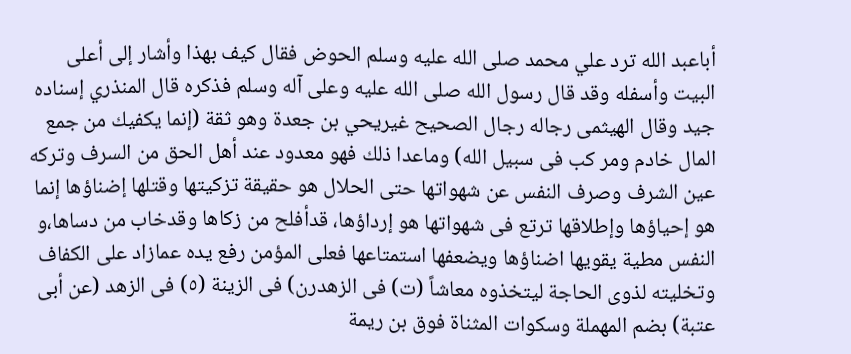أباعبد الله ترد علي محمد صلى الله عليه وسلم الحوض فقال كيف بهذا وأشار إلى أعلى البيت وأسفله وقد قال رسول الله صلى الله عليه وعلى آله وسلم فذكره قال المنذري إسناده جيد وقال الهيثمى رجاله رجال الصحيح غيريحي بن جعدة وهو ثقة (إنما يكفيك من جمع المال خادم ومر كب فى سبيل الله) وماعدا ذلك فهو معدود عند أهل الحق من السرف وتركه عين الشرف وصرف النفس عن شهواتها حتى الحلال هو حقيقة تزكيتها وقتلها إضناؤها إنما هو إحياؤها وإطلاقها ترتع فى شهواتها هو إرداؤها، قدأفلح من زكاها وقدخاب من دساها،و النفس مطية يقويها اضناؤها ويضعفها استمتاعها فعلى المؤمن رفع يده عمازاد على الكفاف وتخليته لذوى الحاجة ليتخذوه معاشاً (ت) فى الزهدرن) فى الزينة (٥) فى الزهد (عن أبى عتبة) بضم المهملة وسكوات المثناة فوق بن ريمة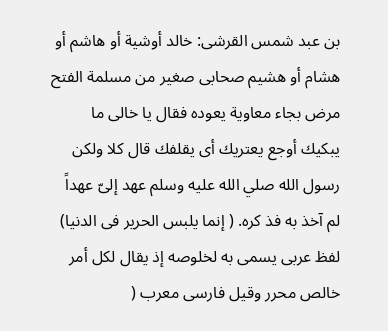بن عبد شمس القرشى: خالد أوشية أو هاشم أو هشام أو هشيم صحابى صغير من مسلمة الفتح مرض بجاء معاوية يعوده فقال يا خالى ما يبكيك أوجع يعتريك أى يقلفك قال كلا ولكن رسول الله صلي الله عليه وسلم عهد إلىّ عهداً لم آخذ به فذ كره. ( إنما يلبس الحرير فى الدنيا) لفظ عربى يسمى به لخلوصه إذ يقال لكل أمر خالص محرر وقيل فارسى معرب (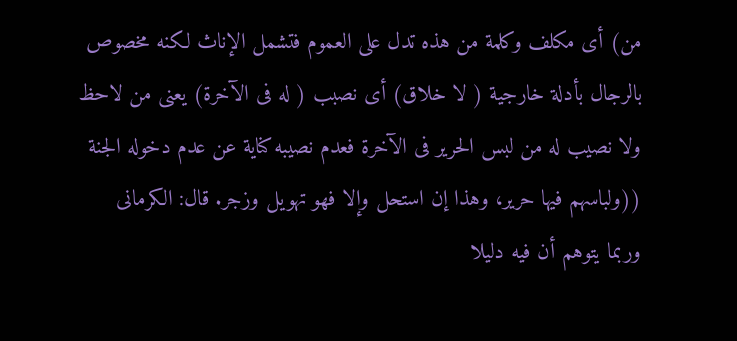من) أى مكلف وكلمة من هذه تدل على العموم فتشمل الإناث لكنه مخصوص بالرجال بأدلة خارجية ( لا خلاق) أى نصبب ( له فى الآخرة) يعنى من لاحظ ولا نصيب له من لبس الحرير فى الآخرة فعدم نصيبه كناية عن عدم دخوله الجنة ((ولباسهم فيها حرير، وهذا إن استحل وإلا فهو تهويل وزجر. قال: الكرمانى وربما يتوهم أن فيه دليلا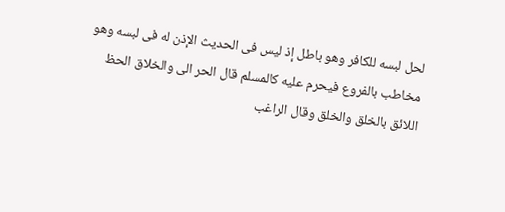لحل لبسه للكافر وهو باطل إذ ليس فى الحديث الإذن له فى لبسه وهو مخاطب بالفروع فيحرم عليه كالمسلم قال الحر الى والخلاق الحظ اللائق بالخلق والخلق وقال الراغب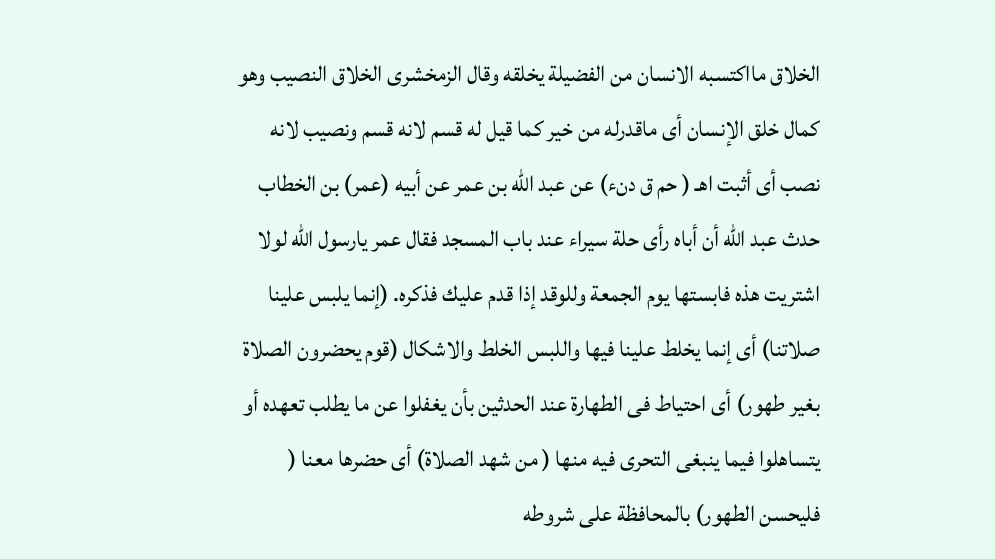الخلاق مااكتسبه الانسان من الفضيلة يخلقه وقال الزمخشرى الخلاق النصيب وهو كمال خلق الإنسان أى ماقدرله من خير كما قيل له قسم لانه قسم ونصيب لانه نصب أى أثبت اهـ ( حم ق دنء) عن عبد الله بن عمر عن أبيه (عمر) بن الخطاب حدث عبد الله أن أباه رأى حلة سيراء عند باب المسجد فقال عمر يارسول الله لولا اشتريت هذه فابستها يوم الجمعة وللوقد إذا قدم عليك فذكره. (إنما يلبس علينا صلاتنا) أى إنما يخلط علينا فيها واللبس الخلط والاشكال (قوم يحضرون الصلاة بغير طهور) أى احتياط فى الطهارة عند الحدثين بأن يغفلوا عن ما يطلب تعهده أو يتساهلوا فيما ينبغى التحرى فيه منها ( من شهد الصلاة) أى حضرها معنا ( فليحسن الطهور) بالمحافظة على شروطه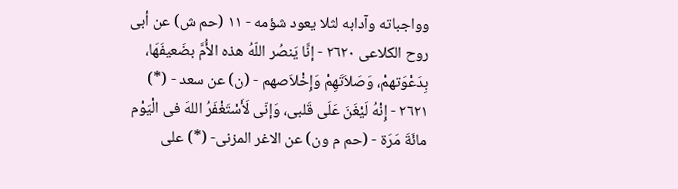وواجباته وآدابه لثلا يعود شؤمه - ١١ (حم ش) عن أبى روح الكلاعى ٢٦٢٠ - إنَّا يَنصُر اللّهُ هذه الأُمَّ بضَعيفَهَا، بِدَعْوَتهمْ، وَصَلاَتَهِمْ وَإِخْلاَصهم - (ن) عن سعد - (*) ٢٦٢١ - إِنْهُ لَيْغَنَ عَلَى قَلبى، وَإنّى لَأَسْتَغْفَرُ اللهَ فى الْيَوْم مائَةَ مَرَة - (حم م ون) عن الاغر المزنى- (*) على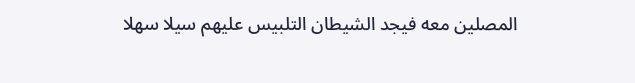المصلين معه فيجد الشيطان التلبيس عليهم سيلا سهلا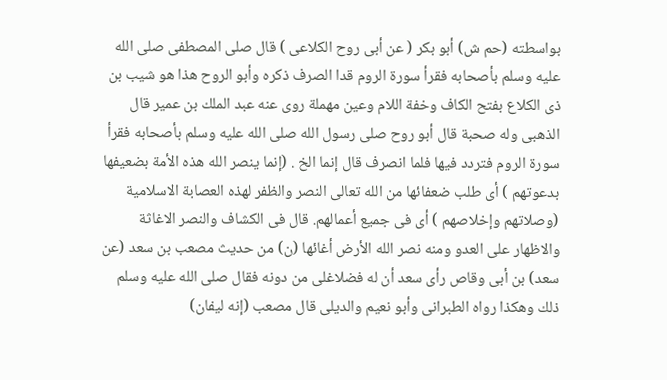بواسطته (حم ش) أبو بكر ( عن أبى روح الكلاعى ) قال صلى المصطفى صلى الله عليه وسلم بأصحابه فقرأ سورة الروم قدا الصرف ذكره وأبو الروح هذا هو شيب بن ذى الكلاع بفتح الكاف وخفة اللام وعين مهملة روى عنه عبد الملك بن عمير قال الذهبى وله صحبة قال أبو روح صلى رسول الله صلى الله عليه وسلم بأصحابه فقرأ سورة الروم فتردد فيها فلما انصرف قال إنما الخ . (إنما ينصر الله هذه الأمة بضعيفها بدعوتهم ) أى طلب ضعفائها من الله تعالى النصر والظفر لهذه العصابة الاسلامية (وصلاتهم وإخلاصهم ) أى فى جميع أعمالهم. قال فى الكشاف والنصر الاغاثة والاظهار على العدو ومنه نصر الله الأرض أغائها (ن) من حديث مصعب بن سعد (عن سعد) بن أبى وقاص رأى سعد أن له فضلاغلى من دونه فقال صلى الله عليه وسلم ذلك وهكذا رواه الطبرانى وأبو نعيم والديلى قال مصعب (إنه ليفان)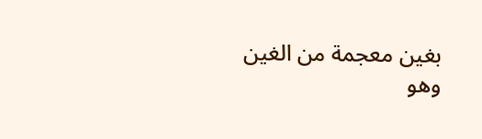بغين معجمة من الغين وهو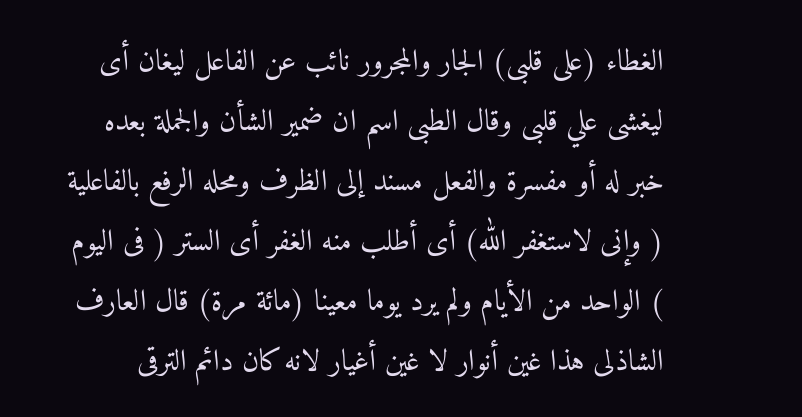الغطاء (على قلبى) الجار والمجرور نائب عن الفاعل ليغان أى ليغشى علي قلبى وقال الطبى اسم ان ضمير الشأن والجملة بعده خبر له أو مفسرة والفعل مسند إلى الظرف ومحله الرفع بالفاعلية ( وإنى لاستغفر الله) أى أطلب منه الغفر أى الستر ( فى اليوم ) الواحد من الأيام ولم يرد يوما معينا (مائة مرة) قال العارف الشاذلى هذا غين أنوار لا غين أغيار لانه كان دائم الترقى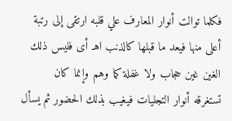فكلما توالت أنوار المعارف علي قلبه ارتقى إلى رتبة أعلى منها فيعد ما قبلها كالذنب اهـ أى فليس ذلك الغين غين حجاب ولا غفلة كما وهم وإنما كان تستغرقه أنوار التجليات فيغيب بذلك الحضور ثم يسأل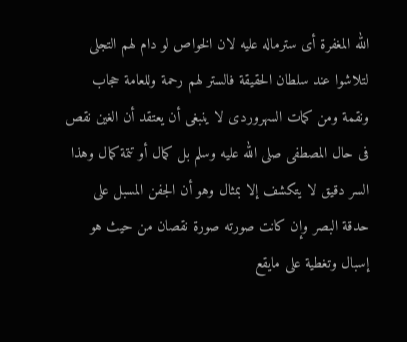الله المغفرة أى سترماله عليه لان الخواص لو دام لهم التجلى لتلاشوا عند سلطان الحقيقة فالستر لهم رحمة وللعامة حجاب ونقمة ومن كمات السهروردى لا ينبغى أن يعتقد أن الغين نقص فى حال المصطفى صلى الله عليه وسلم بل كمال أو تتمة كمال وهذا السر دقيق لا يتكشف إلا بمثال وهو أن الجفن المسبل على حدقة البصر وإن كانت صورته صورة نقصان من حيث هو إسبال وتغطية على مايقع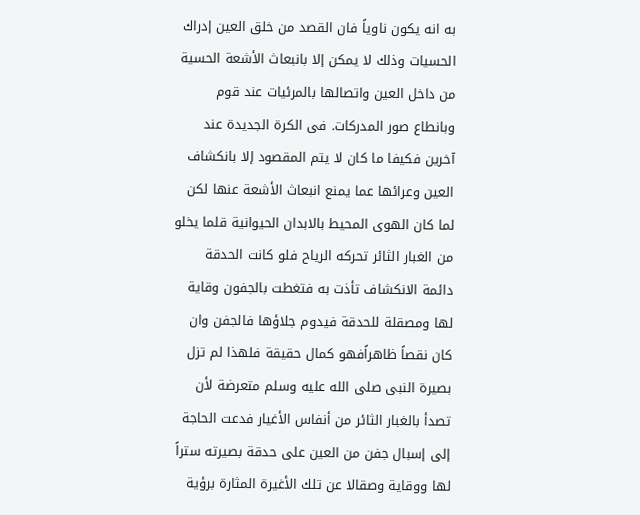به انه يكون ناوياً فان القصد من خلق العين إدراك الحسيات وذلك لا يمكن إلا بانبعاث الأشعة الحسية من داخل العين واتصالها بالمرئيات عند قوم وبانطاع صور المدركات. فى الكرة الجديدة عند آخرين فكيفا ما كان لا يتم المقصود إلا بانكشاف العين وعرائها عما يمنع انبعاث الأشعة عنها لكن لما كان الهوى المحيط بالابدان الحيوانية قلما يخلو من الغبار الثائر تحركه الرياح فلو كانت الحدقة دائمة الانكشاف تأذت به فتغطت بالجفون وقاية لها ومصقلة للحدقة فيدوم جلاؤها فالجفن وان كان نقصاً ظاهراًفهو كمال حقيقة فلهذا لم تزل بصيرة النبى صلى الله عليه وسلم متعرضة لأن تصدأ بالغبار الثائر من أنفاس الأغيار فدعت الحاجة إلى إسبال جفن من العين على حدقة بصيرته ستراً لها ووقاية وصقالا عن تلك الأغيرة المثارة برؤية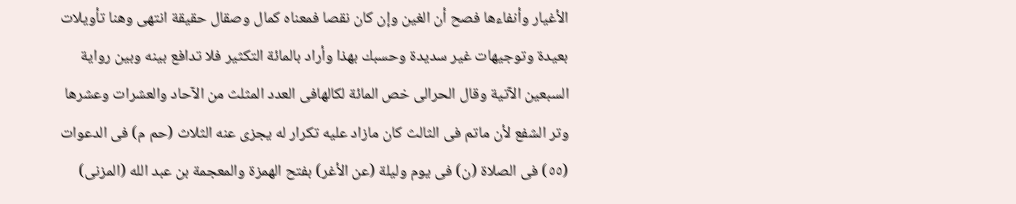الأغيار وأنفاءها فصح أن الغين وإن كان نقصا فمعناه كمال وصقال حقيقة انتهى وهنا تأويلات بعيدة وتوجيهات غير سديدة وحسبك بهذا وأراد بالمائة التكثير فلا تدافع بينه وبين رواية السبعين الآتية وقال الحرالى خص المائة لكالهافى العدد المثلث من الآحاد والعشرات وعشرها وتر الشفع لأن ماتم فى الثالث كان مازاد عليه تكرار له يجزى عنه الثلاث (حم م) فى الدعوات (٥٥) فى الصلاة (ن) فى يوم وليلة (عن الأغر) بفتح الهمزة والمعجمة بن عبد الله (المزنى)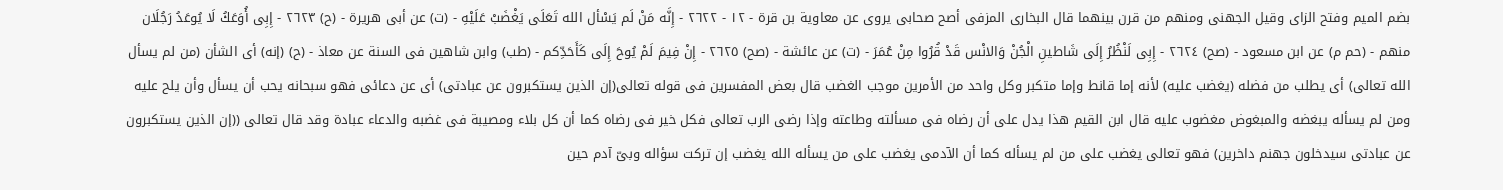بضم الميم وفتح الزاى وقيل الجهنى ومنهم من قرن بينهما قال البخارى المزفى أصح صحابى يروى عن معاوية بن قرة - ١٢ - ٢٦٢٢ - إِنَّه مَنْ لَم يَسْأل الله تَعَلَى يَغْضَبْ عَلَيْهِ - (ت) عن أبى هريرة - (ح) ٢٦٢٣ - إِبِى أُوَعَكُ لَا يُوعَدُ رَجُلَان منهم - (حم م) عن ابن مسعود - (صح) ٢٦٢٤ - إِبِى لَنْظُرُ إِلَى شَاطينِ الْجُنْ وَالانْس قَدْ قُرُوا مِنْ عُمَرَ - (ت) عن عائشة - (صح) ٢٦٢٥ - إِنْ فِيمَ لَمْ يُوحَ إِلَى كَأَحَدِّكم - (طب) وابن شاهين فى السنة عن معاذ - (ح) (إنه) أى الشأن (من لم يسأل الله تعالى) أى يطلب من فضله (يغضب عليه) لأنه إما قانط وإما متكبر وكل واحد من الأمرين موجب الغضب قال بعض المفسرين فى قوله تعالى(إن الذين يستكبرون عن عبادتى) أى عن دعائى فهو سبحانه يحب أن يسأل وأن يلح عليه ومن لم يسأله يبغضه والمبغوض مغضوب عليه قال ابن القيم هذا يدل على أن رضاه فى مسألته وطاعته وإذا رضى الرب تعالى فكل خير فى رضاه كما أن كل بلاء ومصيبة فى غضبه والدعاء عبادة وقد قال تعالى ((إن الذين يستكبرون عن عبادتى سيدخلون جهنم داخرين) فهو تعالى يغضب على من لم يسأله كما أن الآدمى يغضب على من يسأله الله يغضب إن تركت سؤاله وبىّ آدم حين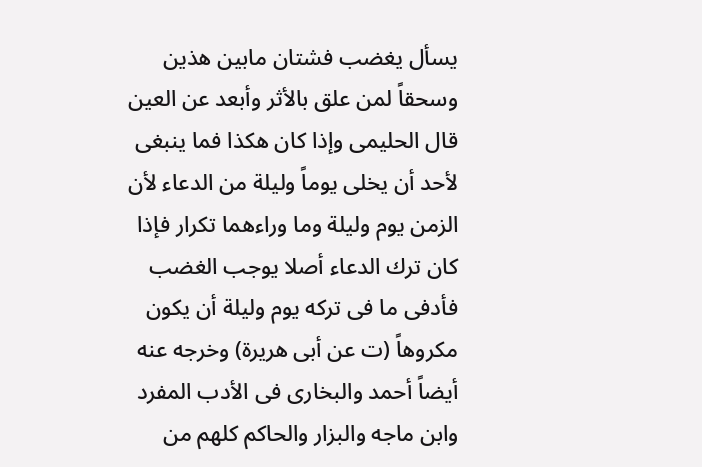يسأل يغضب فشتان مابين هذين وسحقاً لمن علق بالأثر وأبعد عن العين قال الحليمى وإذا كان هكذا فما ينبغى لأحد أن يخلى يوماً وليلة من الدعاء لأن الزمن يوم وليلة وما وراءهما تكرار فإذا كان ترك الدعاء أصلا يوجب الغضب فأدفى ما فى تركه يوم وليلة أن يكون مكروهاً (ت عن أبى هريرة) وخرجه عنه أيضاً أحمد والبخارى فى الأدب المفرد وابن ماجه والبزار والحاكم كلهم من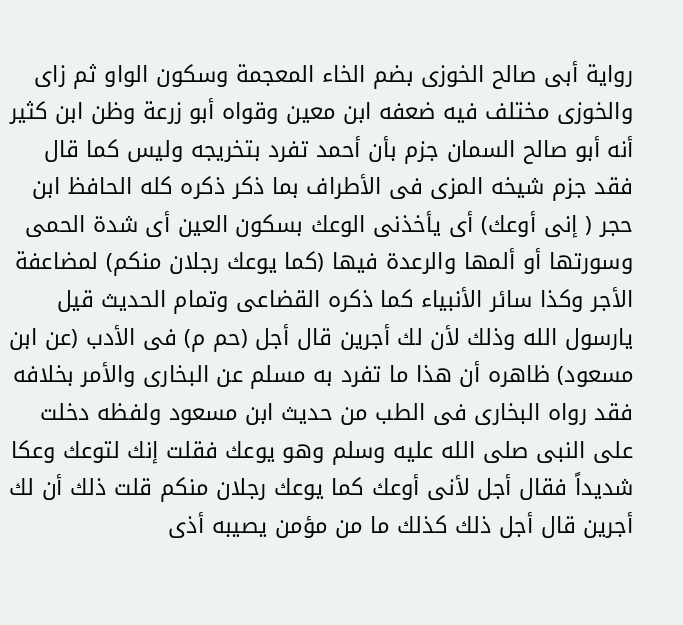رواية أبى صالح الخوزى بضم الخاء المعجمة وسكون الواو ثم زاى والخوزى مختلف فيه ضعفه ابن معين وقواه أبو زرعة وظن ابن كثير أنه أبو صالح السمان جزم بأن أحمد تفرد بتخريجه وليس كما قال فقد جزم شيخه المزى فى الأطراف بما ذكر ذكره كله الحافظ ابن حجر ( إنى أوعك) أى يأخذنى الوعك بسكون العين أى شدة الحمى وسورتها أو ألمها والرعدة فيها (كما يوعك رجلان منكم) لمضاعفة الأجر وكذا سائر الأنبياء كما ذكره القضاعى وتمام الحديث قيل يارسول الله وذلك لأن لك أجرين قال أجل (حم م) فى الأدب (عن ابن مسعود) ظاهره أن هذا ما تفرد به مسلم عن البخارى والأمر بخلافه فقد رواه البخارى فى الطب من حديث ابن مسعود ولفظه دخلت على النبى صلى الله عليه وسلم وهو يوعك فقلت إنك لتوعك وعكا شديداً فقال أجل لأنى أوعك كما يوعك رجلان منكم قلت ذلك أن لك أجرين قال أجل ذلك كذلك ما من مؤمن يصيبه أذى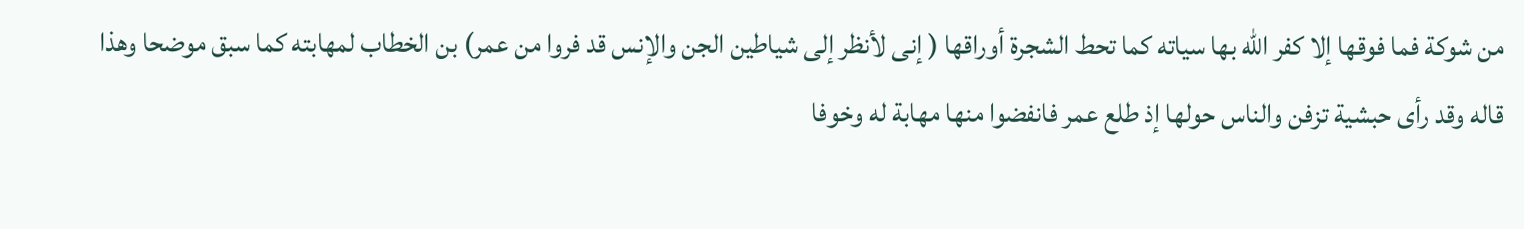من شوكة فما فوقها إلا كفر الله بها سياته كما تحط الشجرة أوراقها ( إنى لأنظر إلى شياطين الجن والإنس قد فروا من عمر) بن الخطاب لمهابته كما سبق موضحا وهذا قاله وقد رأى حبشية تزفن والناس حولها إذ طلع عمر فانفضوا منها مهابة له وخوفا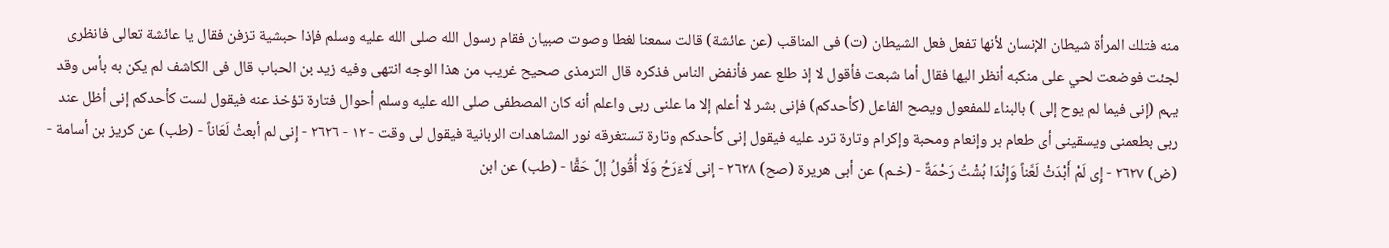منه فتلك المرأة شيطان الإنسان لأنها تفعل فعل الشيطان (ت) فى المناقب (عن عائشة) قالت سمعنا لغطا وصوت صبيان فقام رسول الله صلى الله عليه وسلم فإذا حبشية تزفن فقال يا عائشة تعالى فانظرى لجئت فوضعت لحي على منكبه أنظر اليها فقال أما شبعت فأقول لا إذ طلع عمر فأنفض الناس فذكره قال الترمذى صحيح غريب من هذا الوجه انتهى وفيه زيد بن الحباب قال فى الكاشف لم یکن به بأس وقد یہم (إنى فيما لم يوح إلى ) بالبناء للمفعول ويصح الفاعل (كأحدكم) فإنى بشر لا أعلم إلا ما علنى ربى واعلم أنه كان المصطفى صلى الله عليه وسلم أحوال فتارة تؤخذ عنه فيقول لست كأحدكم إنى أظل عند ربى بطعمنى ويسقينى أى طعام بر وإنعام ومحبة وإكرام وتارة ترد عليه فيقول إنى كأحدكم وتارة تستغرقه نور المشاهدات الربانية فيقول لى وقت - ١٢ - ٢٦٢٦ - إِنى لم أبعثْ لَعَاناً - (طب) عن كريز بن أسامة - (ض) ٢٦٢٧ - إِى لَمْ أَبْدَثْ لَعَّناً وَإِنْدَا بُشْتُ رَحْمَةٌ - (خـم) عن أبى هريرة (صح) ٢٦٢٨ - إنى لَاءَرَحُ وَلَا أُقُولُ إلَّ حَقًّا - (طب) عن ابن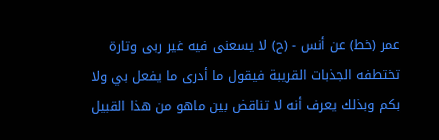عمر (خط) عن أنس - (ح) لا يسعنى فيه غير ربى وتارة تختطفه الجذبات القريبة فيقول ما أدرى ما يفعل بي ولا بكم وبذلك يعرف أنه لا تناقض بين ماهو من هذا القبيل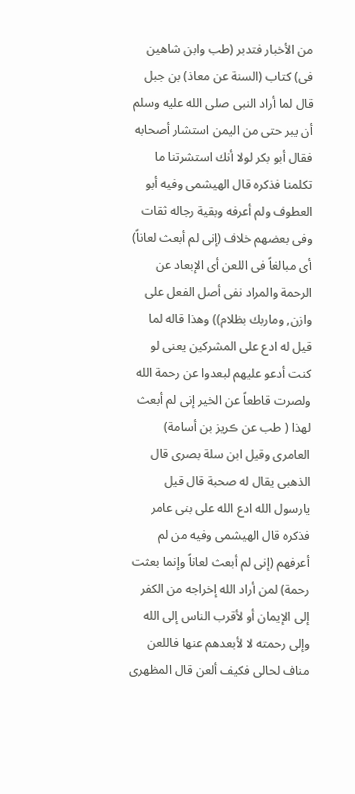من الأخبار فتدبر (طب وابن شاهين فى) كتاب (السنة عن معاذ) بن جبل قال لما أراد النبى صلى الله عليه وسلم أن يبر حتى من اليمن استشار أصحابه فقال أبو بكر لولا أنك استشرتنا ما تكلمنا فذكره قال الهيشمى وفيه أبو العطوف ولم أعرفه وبقية رجاله ثقات وفى بعضهم خلاف (إنى لم أبعث لعاناً) أى مبالغاً فى اللعن أى الإبعاد عن الرحمة والمراد نفى أصل الفعل على وازن, وماربك بظلام)) وهذا قاله لما قيل له ادع على المشركين يعنى لو كنت أدعو عليهم لبعدوا عن رحمة الله ولصرت قاطعاً عن الخير إنى لم أبعث لهذا ( طب عن ڪريز بن أسامة) العامرى وقيل ابن سلة بصرى قال الذهبى يقال له صحبة قال قيل يارسول الله ادع الله على بنى عامر فذكره قال الهيشمى وفيه من لم أعرفهم (إنى لم أبعث لعاناً وإنما بعثت رحمة) لمن أراد الله إخراجه من الكفر إلى الإيمان أو لأقرب الناس إلى الله وإلى رحمته لا لأبعدهم عنها فاللعن مناف لحالى فكيف ألعن قال المظهرى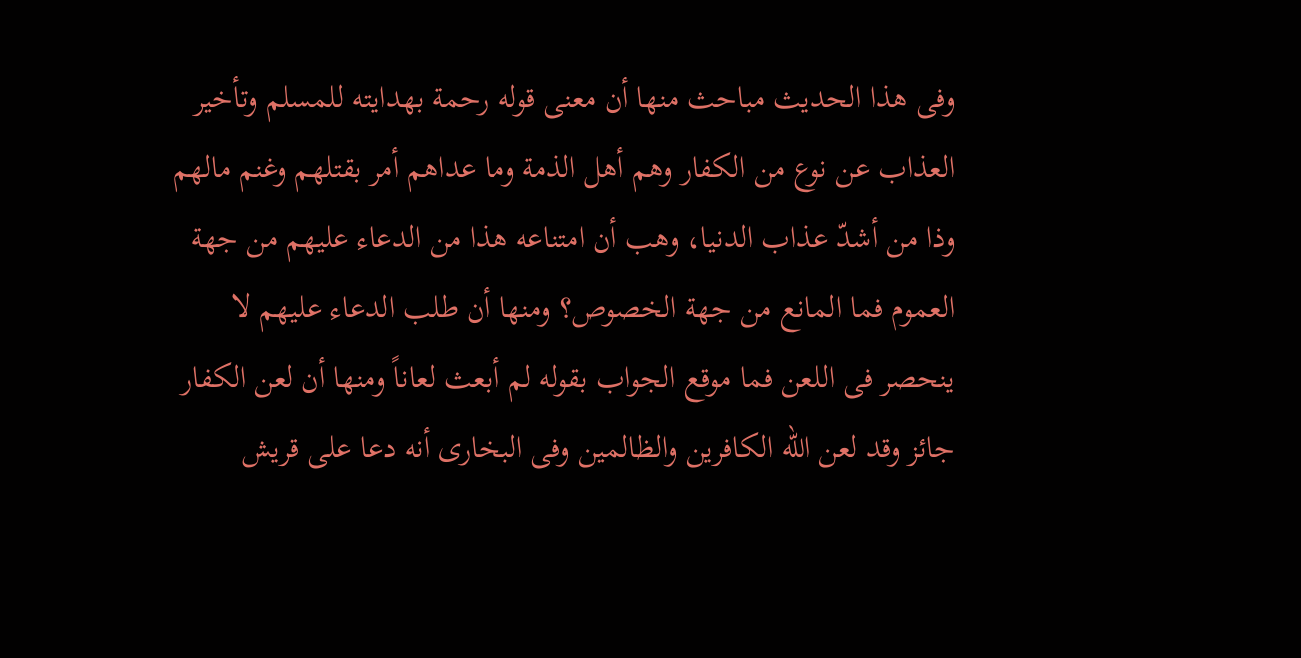وفى هذا الحديث مباحث منها أن معنى قوله رحمة بهدايته للمسلم وتأخير العذاب عن نوع من الكفار وهم أهل الذمة وما عداهم أمر بقتلهم وغنم مالهم وذا من أشدّ عذاب الدنيا، وهب أن امتناعه هذا من الدعاء عليهم من جهة العموم فما المانع من جهة الخصوص؟ ومنها أن طلب الدعاء عليهم لا ينحصر فى اللعن فما موقع الجواب بقوله لم أبعث لعاناً ومنها أن لعن الكفار جائز وقد لعن الله الكافرين والظالمين وفى البخارى أنه دعا علی قریش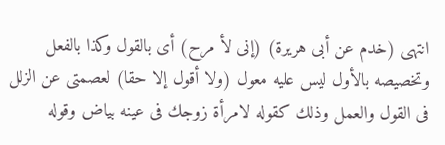انتهى (خدم عن أبى هريرة) (إنى لأ مرح) أى بالقول وكذا بالفعل وتخصيصه بالأول ليس عليه معول (ولا أقول إلا حقا) لعصمتى عن الزلل فى القول والعمل وذلك كقوله لامرأة زوجك فى عينه بياض وقوله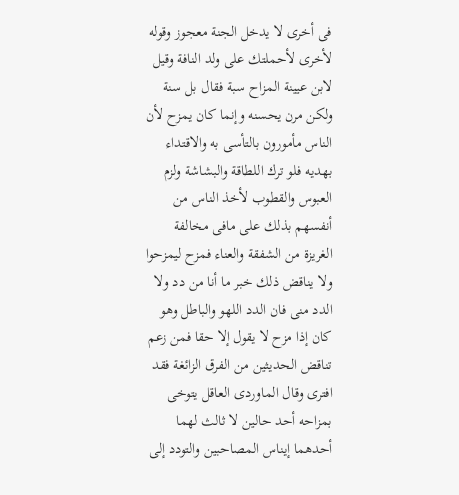فى أخرى لا يدخل الجنة معجوز وقوله لأخرى لأحملتك على ولد النافة وقيل لابن عيينة المزاح سبة فقال بل سنة ولكن مرن يحسنه وإنما كان يمزح لأن الناس مأمورون بالتأسى به والاقتداء بهديه فلو ترك اللطاقة والبشاشة ولزم العبوس والقطوب لأخذ الناس من أنفسهم بذلك على مافى مخالفة الغريزة من الشفقة والعناء فمزح ليمزحوا ولا يناقض ذلك خبر ما أنا من دد ولا الدد منى فان الدد اللهو والباطل وهو كان إذا مزح لا يقول إلا حقا فمن زعم تناقض الحديثين من الفرق الزائغة فقد افترى وقال الماوردى العاقل يتوخى بمزاحه أحد حالين لا ثالث لهما أحدهما إيناس المصاحبين والتودد إلى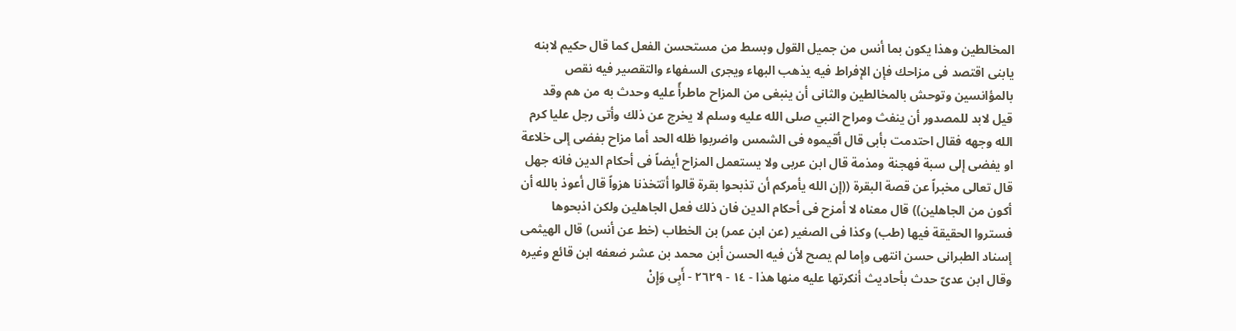المخالطين وهذا يكون بما أنس من جميل القول وبسط من مستحسن الفعل كما قال حكيم لابنه يابنى اقتصد فى مزاحك فإن الإفراط فيه يذهب البهاء ويجرى السفهاء والتقصير فيه نقص بالمؤانسين وتوحش بالمخالطين والثانى أن ينبغى من المزاح ماطرأً عليه وحدث به من هم وقد قيل لابد للمصدور أن ينفث ومراح النبي صلى الله عليه وسلم لا يخرج عن ذلك وأتى رجل عليا كرم الله وجهه فقال احتدمت بأبى قال أقيموه فى الشمس واضربوا ظله الحد أما مزاح بفضى إلى خلاعة او يفضى إلى سبة فهجنة ومذمة قال ابن عربى ولا يستعمل المزاح أيضاً فى أحكام الدين فانه جهل قال تعالى مخبراً عن قصة البقرة ((إن الله يأمركم أن تذبحوا بقرة قالوا أتتخذنا هزواً قال أعوذ بالله أن أكون من الجاهلين)) قال معناه لا أمزح فى أحكام الدين فان ذلك فعل الجاهلين ولكن اذبحوها فستروا الحقيقة فيها (طب) وكذا فى الصغير (عن ابن عمر) بن الخطاب (خط عن أنس) قال الهيثمى إسناد الطبرانى حسن انتهى وإما لم يصح لأن فيه الحسن أبن محمد بن عشر ضعفه ابن قائع وغيره وقال ابن عدىّ حدث بأحاديث أنكرتها عليه منها هذا - ١٤ - ٢٦٢٩ - أَبِى وَإِنْ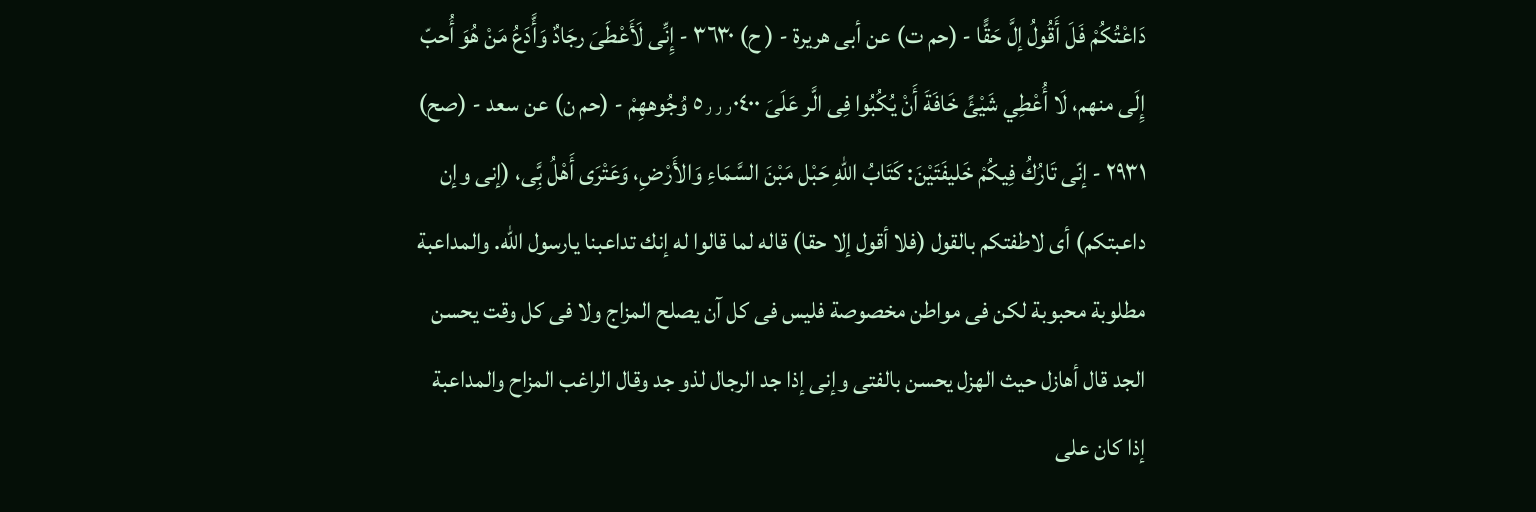دَاعْتُكُمْ فَلَ أَقُولُ إلَّ حَقًّا - (حم ت) عن أبى هريرة - ( ح) ٣٦٣٠ - إِنِّى لَأَعْطَىَ رجَادٌ وَأَّدَعُ مَنْ هُوَ أُحبّ إِلَى منهم، لَا أُعْطِي شَيْئً خَافَةَ أَنْ يُكُبُوا فِى الَّر عَلَىَ ٥٫٫٫٠٤٠٠ وُجُوههِمْ - (حم ن) عن سعد - (صح) ٢٩٣١ - إنّى تَارُكُ فِيكُمْ خَليفَتَيْنَ: كَتَابُ اللهِ حَبْل مَبْنَ السَّمَاءِ وَالأَرْضِ، وَعَتْرَى أَهْلُ بَِّى، (إنى وإن داعبتكم) أى لاطفتكم بالقول (فلا أقول إلا حقا) قاله لما قالوا له إنك تداعبنا يارسول الله. والمداعبة مطلوبة محبوبة لكن فى مواطن مخصوصة فليس فى كل آن يصلح المزاج ولا فى كل وقت يحسن الجد قال أهازل حيث الهزل يحسن بالفتى وإنى إذا جد الرجال لذو جد وقال الراغب المزاح والمداعبة إذا كان على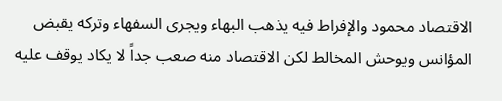الاقتصاد محمود والإفراط فيه يذهب البهاء ويجرى السفهاء وتركه يقبض المؤانس ويوحش المخالط لكن الاقتصاد منه صعب جداً لا يكاد يوقف عليه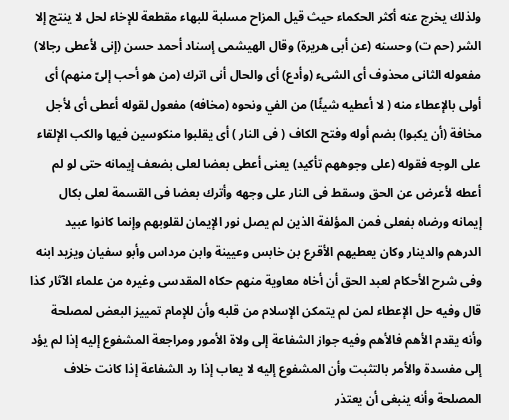ولذلك يخرج عنه أكثر الحكماء حيث قيل المزاح مسلبة للبهاء مقطعة للإخاء لحل لا ينتج إلا الشر (حم ت) وحسنه (عن أبى هريرة) وقال الهيشمى إسناد أحمد حسن (إنى لأعطى رجالا) مفعوله الثانى محذوف أى الشىء (وأدع) أى والحال أنى اترك (من هو أحب إلىّ منهم) أى أولى بالإعطاء منه ( لا أعطيه شيئًا) من الفي ونحوه (مخافه) مفعول لقوله أعطى أى لأجل مخافة (أن يكبوا) بضم أوله وفتح الكاف ( فى النار ) أى يقلبوا منكوسين فيها والكب الإلقاء على الوجه فقوله (على وجوههم تأكيد) يعنى أعطى بعضا لعلى بضعف إيمانه حتى لو لم أعطه لأعرض عن الحق وسقط فى النار على وجهه وأترك بعضا فى القسمة لعلى بكال إيمانه ورضاه بفعلى فمن المؤلفة الذين لم يصل نور الإيمان لقلوبهم وإنما كانوا عبيد الدرهم والدينار وكان يعطيهم الأقرع بن خابس وعيينة وابن مرداس وأبو سفيان ويزيد ابنه وفى شرح الأحكام لعبد الحق أن أخاه معاوية منهم حكاه المقدسى وغيره من علماء الآثار كذا قال وفيه حل الإعطاء لمن لم يتمكن الإسلام من قلبه وأن للإمام تمييز البعض لمصلحة وأنه يقدم الأهم فالأهم وفيه جواز الشفاعة إلى ولاة الأمور ومراجعة المشفوع إليه إذا لم يؤد إلى مفسدة والأمر بالتثبت وأن المشفوع إليه لا يعاب إذا رد الشفاعة إذا كانت خلاف المصلحة وأنه ينبغى أن يعتذر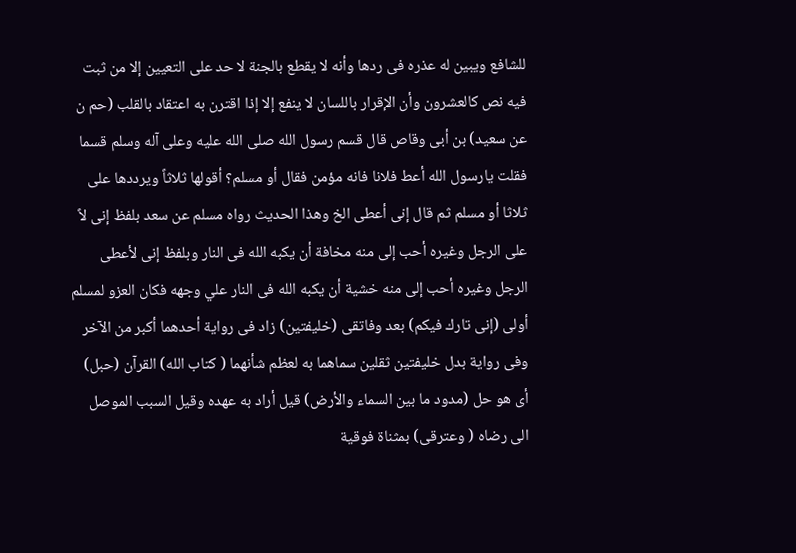للشافع ويبين له عذره فى ردها وأنه لا يقطع بالجنة لا حد على التعيين إلا من ثبت فيه نص کالعشرون وأن الإقرار باللسان لا ينفع إلا إذا اقترن به اعتقاد بالقلب (حم ن عن سعيد) بن أبى وقاص قال قسم رسول الله صلى الله عليه وعلى آله وسلم قسما فقلت يارسول الله أعط فلانا فانه مؤمن فقال أو مسلم؟ أقولها ثلاثاً ويرددها على ثلاثا أو مسلم ثم قال إنى أعطى الخ وهذا الحديث رواه مسلم عن سعد بلفظ إنى لاً على الرجل وغيره أحب إلى منه مخافة أن يكبه الله فى النار وبلفظ إنى لأعطى الرجل وغيره أحب إلى منه خشية أن يكبه الله فى النار علي وجهه فكان العزو لمسلم أولى (إنى تارك فيكم) بعد وفاتقى (خليفتين) زاد فى رواية أحدهما أكبر من الآخر وفى رواية بدل خليفتين ثقلين سماهما به لعظم شأنهما ( كتاب الله) القرآن (حبل) أى هو حل (مدود ما بين السماء والأرض) قيل أراد به عهده وقيل السبب الموصل الى رضاه ( وعترقى) بمثناة فوقية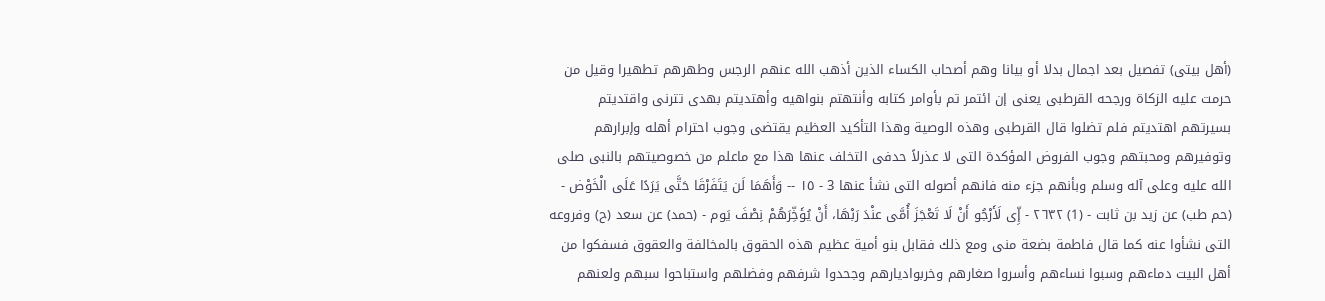(أهل بيتى) تفصيل بعد اجمال بدلا أو بيانا وهم أصحاب الكساء الذين أذهب الله عنهم الرجس وطهرهم تطهيرا وقيل من حرمت عليه الزكاة ورجحه القرطبى يعنى إن ائتمر تم بأوامر كتابه وأنتهتم بنواهيه وأهتديتم بهدى تترنى واقتديتم بسيرتهم اهتديتم فلم تضلوا قال القرطبى وهذه الوصية وهذا التأكيد العظيم يقتضى وجوب احترام أهله وإبرارهم وتوفيرهم ومحبتهم وجوب الفروض المؤكدة التى لا عذرلاً حدفى التخلف عنها هذا مع ماعلم من خصوصيتهم بالنبى صلى الله عليه وعلى آله وسلم وبأنهم جزء منه فانهم أصوله التى نشأ عنها 3 - ١٥ -- وَأَهَمَا لَن يَتَفَرْقَا حَتَّى يَرَدًا عَلَى الْخَوْض - (حم طب) عن زيد بن ثابت - (1) ٢٦٣٢ - إِّى لَأَرْجُو أَنْ لَا تَعْجَزَ أُمَّى عنْدَ رَبْهَا، أَنْ يُؤَخِّرَهُمْ نِصْفَ يَوم - (حمد) عن سعد (ح) وفروعه التى نشأوا عنه كما قال فاطمة بضعة منى ومع ذلك فقابل بنو أمية عظيم هذه الحقوق بالمخالفة والعقوق فسفكوا من أهل البيت دماءهم وسبوا نساءهم وأسروا صغارهم وخربواديارهم وجحدوا شرفهم وفضلهم واستباحوا سبهم ولعنهم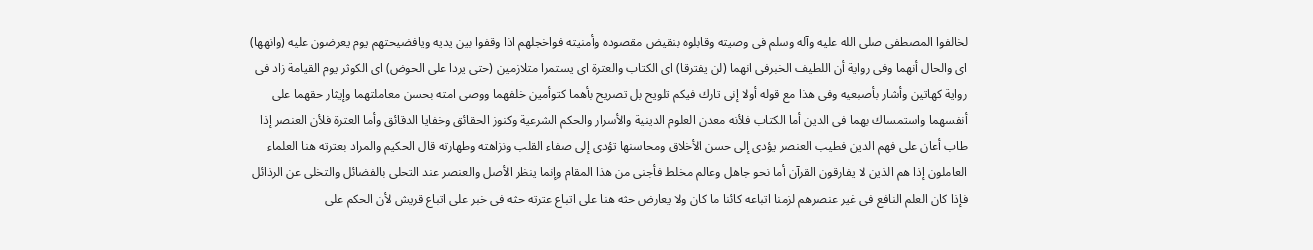لخالفوا المصطفى صلى الله عليه وآله وسلم فى وصيته وقابلوه بنقيض مقصوده وأمنيته فواخجلهم اذا وقفوا بين يديه ويافضيحتهم يوم يعرضون عليه (وانهها) اى والحال أنهما وفى رواية أن اللطيف الخبرفى انهما (لن يفترقا) اى الكتاب والعترة اى يستمرا متلازمين (حتى يردا على الحوض) اى الكوثر يوم القيامة زاد فى رواية كهاتين وأشار بأصبعيه وفى هذا مع قوله أولا إنى تارك فيكم تلويح بل تصريح بأهما كتوأمين خلفهما ووصى امته بحسن معاملتهما وإيثار حقهما على أنفسهما واستمساك بهما فى الدين أما الكتاب فلأنه معدن العلوم الدينية والأسرار والحكم الشرعية وكنوز الحقائق وخفايا الدقائق وأما العترة فلأن العنصر إذا طاب أعان على فهم الدين فطيب العنصر يؤدى إلى حسن الأخلاق ومحاسنها تؤدى إلى صفاء القلب ونزاهته وطهارته قال الحكيم والمراد بعترته هنا العلماء العاملون إذا هم الذين لا يفارقون القرآن أما نحو جاهل وعالم مخلط فأجنى من هذا المقام وإنما ينظر الأصل والعنصر عند التحلى بالفضائل والتخلى عن الرذائل فإذا كان العلم النافع فى غير عنصرهم لزمنا اتباعه كائنا ما كان ولا يعارض حثه هنا على اتباع عترته حثه فى خبر على اتباع قريش لأن الحكم على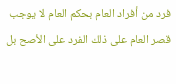فرد من أفراد العام بحكم العام لا يوجب قصر العام على ذلك الفرد على الأصح بل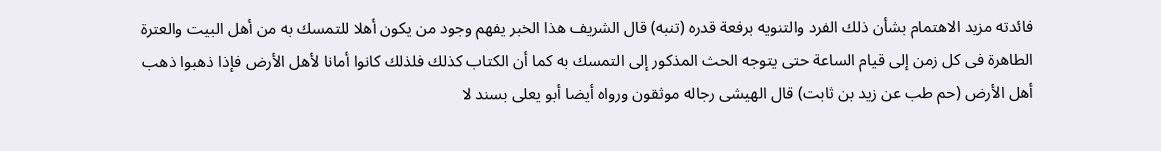فائدته مزيد الاهتمام بشأن ذلك الفرد والتنويه برفعة قدره (تنبه) قال الشريف هذا الخبر يفهم وجود من يكون أهلا للتمسك به من أهل البيت والعترة الطاهرة فى كل زمن إلى قيام الساعة حتى يتوجه الحث المذكور إلى التمسك به كما أن الكتاب كذلك فلذلك كانوا أمانا لأهل الأرض فإذا ذهبوا ذهب أهل الأرض (حم طب عن زيد بن ثابت) قال الهيشى رجاله موثقون ورواه أيضا أبو يعلى بسند لا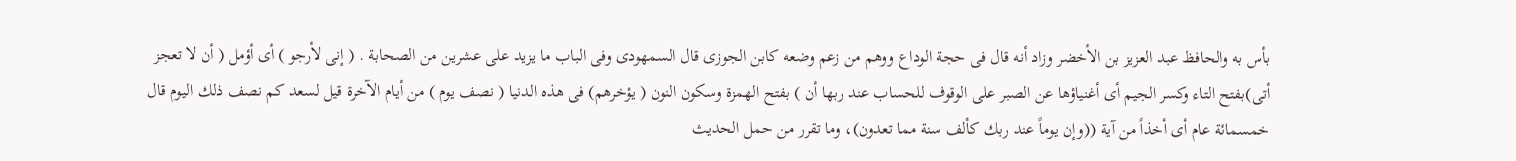بأس به والحافظ عبد العزيز بن الأخضر وزاد أنه قال فى حجة الوداع ووهم من زعم وضعه كابن الجوزى قال السمهودى وفى الباب ما يزيد على عشرين من الصحابة . ( إنى لأرجو ) أى أؤمل ( أن لا تعجز أتى)بفتح التاء وكسر الجيم أى أغنياؤها عن الصبر على الوقوف للحساب عند ربها أن ) بفتح الهمزة وسكون النون ( يؤخرهم) فى هذه الدنيا ( نصف يوم ) من أيام الآخرة قيل لسعد كم نصف ذلك اليوم قال خمسمائة عام أى أخذاً من آية ((وإن يوماً عند ربك كألف سنة مما تعدون)، وما تقرر من حمل الحديث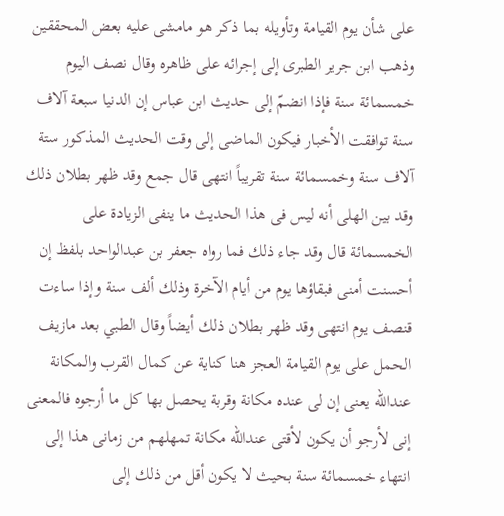على شأن يوم القيامة وتأويله بما ذكر هو مامشى عليه بعض المحققين وذهب ابن جرير الطبرى إلى إجرائه على ظاهره وقال نصف اليوم خمسمائة سنة فإذا انضمّ إلى حديث ابن عباس إن الدنيا سبعة آلاف سنة توافقت الأخبار فيكون الماضى إلى وقت الحديث المذكور ستة آلاف سنة وخمسمائة سنة تقريباً انتهى قال جمع وقد ظهر بطلان ذلك وقد بين الهلى أنه ليس فى هذا الحديث ما ينفى الزيادة على الخمسمائة قال وقد جاء ذلك فما رواه جعفر بن عبدالواحد بلفظ إن أحسنت أمنى فبقاؤها يوم من أيام الآخرة وذلك ألف سنة وإذا ساءت قنصف يوم انتهى وقد ظهر بطلان ذلك أيضاً وقال الطبي بعد مازيف الحمل على يوم القيامة العجز هنا كناية عن كمال القرب والمكانة عندالله يعنى إن لى عنده مكانة وقربة يحصل بها كل ما أرجوه فالمعنى إنى لأرجو أن يكون لأقتى عندالله مكانة تمهلهم من زمانى هذا إلى انتهاء خمسمائة سنة بحيث لا يكون أقل من ذلك إلى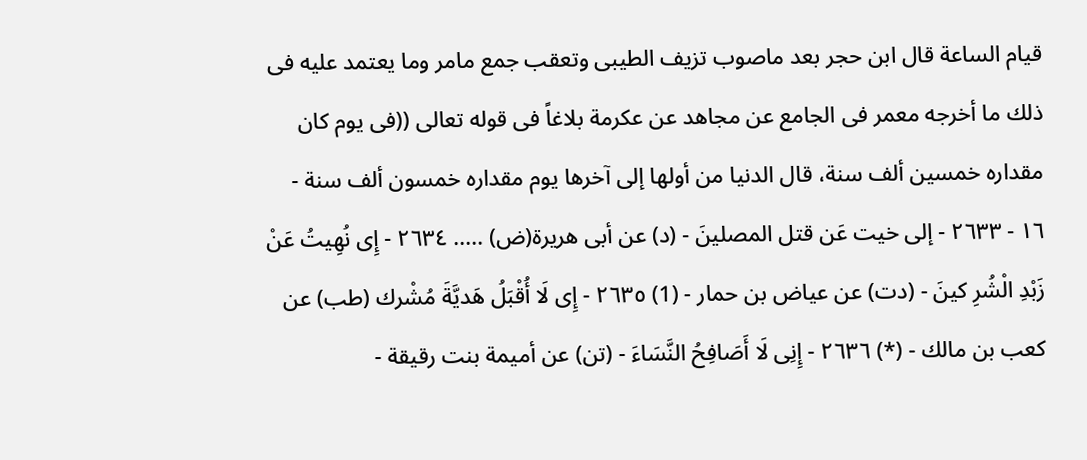قيام الساعة قال ابن حجر بعد ماصوب تزيف الطيبى وتعقب جمع مامر وما يعتمد عليه فى ذلك ما أخرجه معمر فى الجامع عن مجاهد عن عكرمة بلاغاً فى قوله تعالى ((فى يوم كان مقداره خمسين ألف سنة، قال الدنيا من أولها إلى آخرها يوم مقداره خمسون ألف سنة - ١٦ - ٢٦٣٣ - إلى خيت عَن قتل المصلينَ - (د) عن أبى هريرة(ض) ..... ٢٦٣٤ - إِى نُهِيتُ عَنْ زَبْدِ الْشُرِ كينَ - (دت) عن عياض بن حمار - (1) ٢٦٣٥ - إِى لَا أُقْبَلُ هَديَّةَ مُشْرك (طب) عن كعب بن مالك - (*) ٢٦٣٦ - إِنِى لَا أَصَافِحُ النَّسَاءَ - (تن) عن أميمة بنت رقيقة -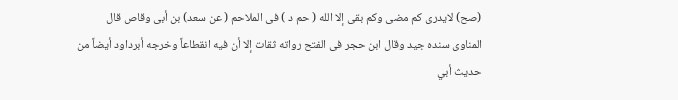(صح) لايدرى كم مضى وكم بقى إلا الله ( حم د ) فى الملاحم ( عن سعد) بن أبى وقاص قال المناوى سنده جيد وقال ابن حجر فى الفتح رواته ثقات إلا أن فيه انقطاعاً وخرجه أبرداود أيضاً من حديث أبي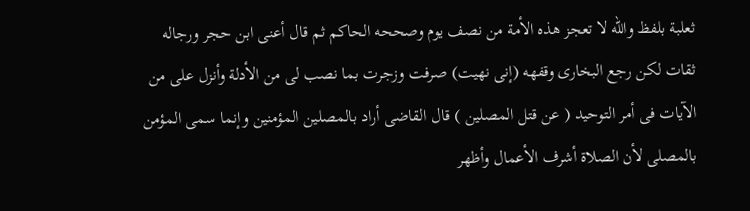ثعلبة بلفظ والله لا تعجز هذه الأمة من نصف يوم وصححه الحاكم ثم قال أعنى ابن حجر ورجاله ثقات لكن رجع البخارى وقفهه (إنى نهيت) صرفت وزجرت بما نصب لى من الأدلة وأنزل على من الآيات فى أمر التوحيد ( عن قتل المصلين ) قال القاضى أراد بالمصلين المؤمنين وإنما سمى المؤمن بالمصلى لأن الصلاة أشرف الأعمال وأظهر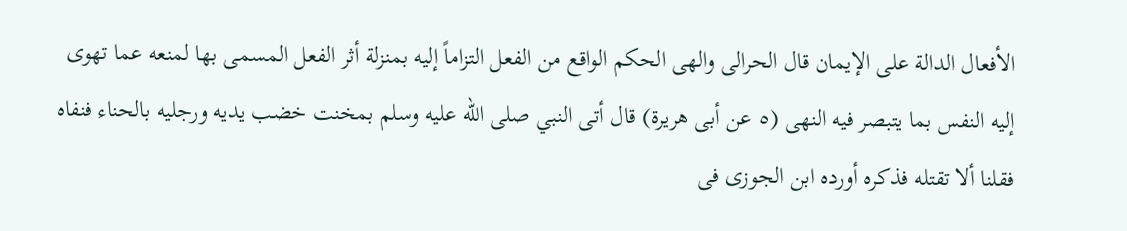الأفعال الدالة على الإيمان قال الحرالى والهى الحكم الواقع من الفعل التزاماً إليه بمنزلة أثر الفعل المسمى بها لمنعه عما تهوى إليه النفس بما يتبصر فيه النهى (٥ عن أبى هريرة) قال أتى النبي صلى الله عليه وسلم بمخنت خضب يديه ورجليه بالحناء فنفاه فقلنا ألا تقتله فذكره أورده ابن الجوزى فى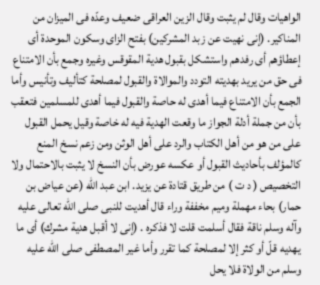الواهيات وقال لم يثبت وقال الزين العراقى ضعيف وعدّه فى الميزان من المناكير. (إنى نهيت عن زبد المشركين) بفتح الزاى وسكون الموحدة أى إعطاؤهم أى رفدهم واستشكل بقبول هدية المقوقس وغيره وجمع بأن الامتناع فى حق من يريد بهديته التودد والموالاة والقبول لمصلحة كتأليف وتأنيس وأما الجمع بأن الامتناع فيما أهدى له حاصة والقبول فيما أهدى للمسلمين فتعقب بأن من جملة أدلة الجواز ما وقعت الهدية فيه له خاصة وقيل يحمل القبول على من هو من أهل الكتاب والرد على أهل الوثن ومن زعم نسخ المنع كالمؤلف بأحاديث القبول أو عكسه عورض بأن النسخ لا يثبت بالاحتمال ولا التخصيص ( د ت ) من طريق قتادة عن یزید. ابن عبد الله (عن عياض بن حمار) بحاء مهملة وميم مخففة وراء قال أهديت للنبى صلى الله تعالى عليه وآله وسلم ناقة فقال أسلمت قلت لا فذكره . (إنى لا أقبل هدية مشرك) أى ما يهديه قلّ أو كثر إلا لمصلحة كما تقرر وأما غير المصطفى صلى الله عليه وسلم من الولاة فلا يحل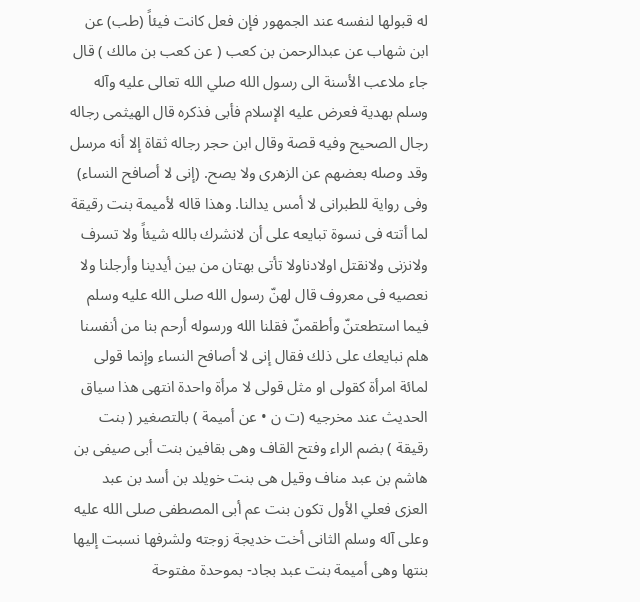له قبولها لنفسه عند الجمهور فإن فعل كانت فيئاً (طب) عن ابن شهاب عن عبدالرحمن بن كعب ( عن كعب بن مالك ) قال جاء ملاعب الأسنة الى رسول الله صلي الله تعالى عليه وآله وسلم بهدية فعرض عليه الإسلام فأبى فذكره قال الهيثمى رجاله رجال الصحيح وفيه قصة وقال ابن حجر رجاله ثقاة إلا أنه مرسل وقد وصله بعضهم عن الزهرى ولا يصح. (إنى لا أصافح النساء) وفى رواية للطبرانى لا أمس يدالنا. وهذا قاله لأميمة بنت رقيقة لما أتته فى نسوة تبايعه على أن لانشرك بالله شيئاً ولا تسرف ولانزنى ولانقتل اولادناولا تأتى بهتان من بين أيدينا وأرجلنا ولا نعصيه فى معروف قال لهنّ رسول الله صلى الله عليه وسلم فيما استطعتنّ وأطقمنّ فقلنا الله ورسوله أرحم بنا من أنفسنا هلم نبايعك على ذلك فقال إنى لا أصافح النساء وإنما قولى لمائة امرأة كقولى او مثل قولى لا مرأة واحدة انتهى هذا سياق الحديث عند مخرجيه (ت ن • عن أميمة ) بالتصغير ( بنت رقيقة ) بضم الراء وفتح القاف وهى بقافين بنت أبى صيفى بن هاشم بن عبد مناف وقيل هى بنت خويلد بن أسد بن عبد العزى فعلي الأول تكون بنت عم أبى المصطفى صلى الله عليه وعلى آله وسلم الثانى أخت خديجة زوجته ولشرفها نسبت إليها بنتها وهى أميمة بنت عبد بجاد- بموحدة مفتوحة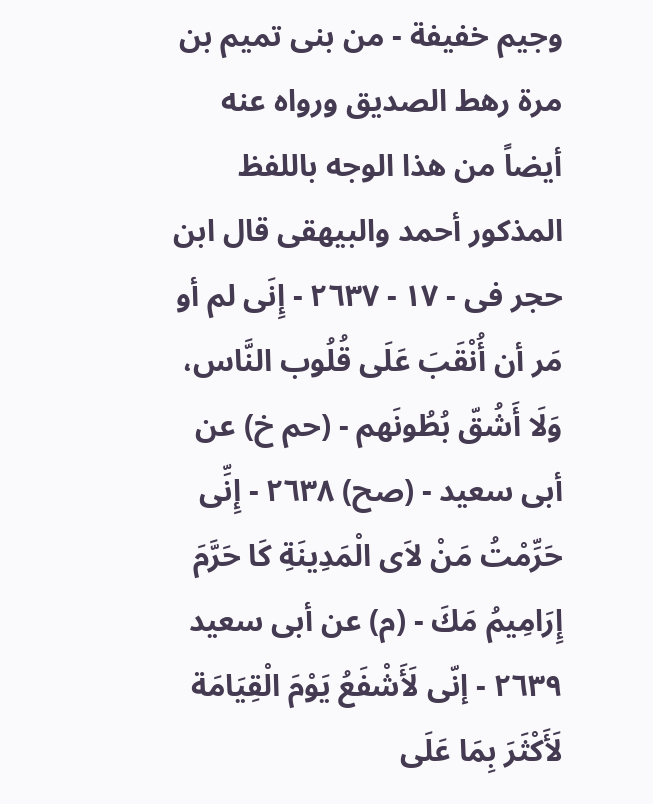وجيم خفيفة - من بنى تميم بن مرة رهط الصديق ورواه عنه أيضاً من هذا الوجه باللفظ المذكور أحمد والبيهقى قال ابن حجر فى - ١٧ - ٢٦٣٧ - إِنَى لم أو مَر أن أُنْقَبَ عَلَى قُلُوب النَّاس، وَلَا أَشُقّ بُطُونَهم - (حم خ) عن أبى سعيد - (صح) ٢٦٣٨ - إِنِّى حَرِّمْتُ مَنْ لاَى الْمَدِينَةِ كَا حَرَّمَ إِرَامِيمُ مَكَ - (م) عن أبى سعيد ٢٦٣٩ - إنّى لَأَشْفَعُ يَوْمَ الْقِيَامَة لَأَكْثَرَ بِمَا عَلَى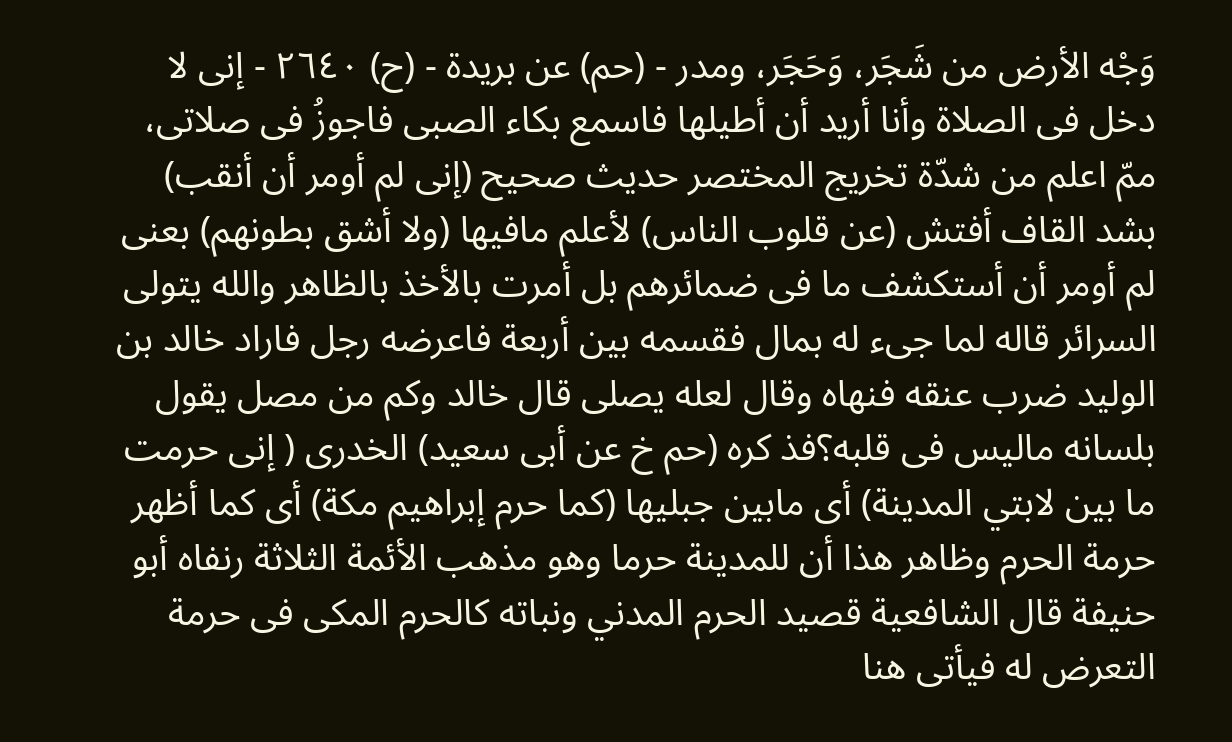وَجْه الأرض من شَجَر، وَحَجَر، ومدر - (حم) عن بريدة - (ح) ٢٦٤٠ - إنى لا دخل فى الصلاة وأنا أريد أن أطيلها فاسمع بكاء الصبى فاجوزُ فى صلاتى، ممّ اعلم من شدّة تخريج المختصر حديث صحيح (إنى لم أومر أن أنقب) بشد القاف أفتش (عن قلوب الناس) لأعلم مافيها (ولا أشق بطونهم) بعنى لم أومر أن أستكشف ما فى ضمائرهم بل أمرت بالأخذ بالظاهر والله يتولى السرائر قاله لما جىء له بمال فقسمه بين أربعة فاعرضه رجل فاراد خالد بن الوليد ضرب عنقه فنهاه وقال لعله يصلى قال خالد وكم من مصل يقول بلسانه ماليس فی قلبه؟فذ کرہ (حم خ عن أبى سعيد) الخدرى ( إنى حرمت ما بين لابتي المدينة) أى مابين جبليها (كما حرم إبراهيم مكة) أى كما أظهر حرمة الحرم وظاهر هذا أن للمدينة حرما وهو مذهب الأئمة الثلاثة رنفاه أبو حنيفة قال الشافعية قصيد الحرم المدني ونباته كالحرم المكى فى حرمة التعرض له فيأتى هنا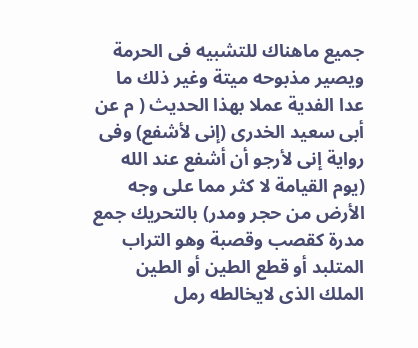جميع ماهناك للتشبيه فى الحرمة ويصير مذبوحه ميتة وغير ذلك ما عدا الفدية عملا بهذا الحديث ( م عن أبى سعيد الخدرى (إنى لأشفع) وفى رواية إنى لأرجو أن أشفع عند الله (يوم القيامة لا كثر مما على وجه الأرض من حجر ومدر) بالتحريك جمع مدرة كقصب وقصبة وهو التراب المتلبد أو قطع الطين أو الطين الملك الذى لايخالطه رمل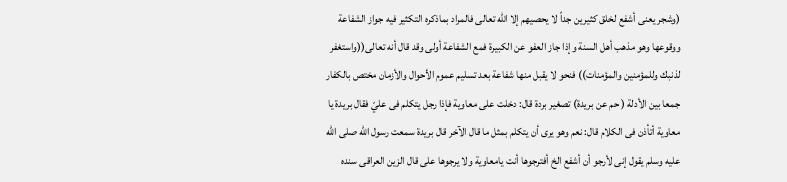(وشجر يعنى أشفع لخلق كثيرين جداً لا يحصيهم إلا اللّه تعالى فالمراد بماذكره التكثير فيه جواز الشفاعة ووقوعها وهو مذهب أهل السنة وإذا جاز العفو عن الكبيرة فمع الشفاعة أولى وقد قال أنه تعالى((واستغفر لذنبك وللمؤمنين والمؤمنات)) فنحو لا يقبل منها شفاعة بعد تسليم عموم الأحوال والأزمان مختص بالكفار جمعا بين الأدلة ( حم عن بريدة) تصغير بردة قال: دخلت على معاوية فإذا رجل يتكلم فى عليّ فقال بريدة يا معاوية أتأذن فى الكلام قال: نعم وهو يرى أن يتكلم بمثل ما قال الآخر قال بريدة سمعت رسول الله صلى الله عليه وسلم يقول إنى لأرجو أن أشفع الخ أفترجوها أنت يامعاوية ولا يرجوها على قال الزين العراقى سنده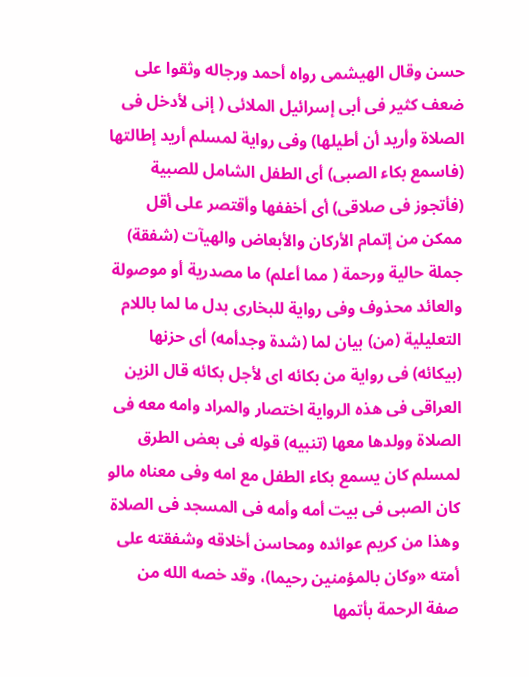حسن وقال الهيشمى رواه أحمد ورجاله وثقوا على ضعف كثير فى أبى إسرائيل الملائى ( إنى لأدخل فى الصلاة وأريد أن أطيلها) وفى رواية لمسلم أريد إطالتها (فاسمع بكاء الصبى) أى الطفل الشامل للصبية (فأتجوز فى صلاقى) أى أخففها وأقتصر على أقل ممكن من إتمام الأركان والأبعاض والهيآت (شفقة) جملة حالية ورحمة ( مما أعلم) ما مصدرية أو موصولة والعائد محذوف وفى رواية للبخارى بدل ما لما باللام التعليلية (من) بيان لما (شدة وجدأمه) أى حزنها (بيكائه) فى رواية من بكائه اى لأجل بكائه قال الزين العراقى فى هذه الرواية اختصار والمراد وامه معه فى الصلاة وولدها معها (تنبيه) قوله فى بعض الطرق لمسلم كان يسمع بكاء الطفل مع امه وفى معناه مالو كان الصبى فى بيت أمه وأمه فى المسجد فى الصلاة وهذا من كريم عوائده ومحاسن أخلاقه وشفقته على أمته «وكان بالمؤمنين رحيما)، وقد خصه الله من صفة الرحمة بأتمها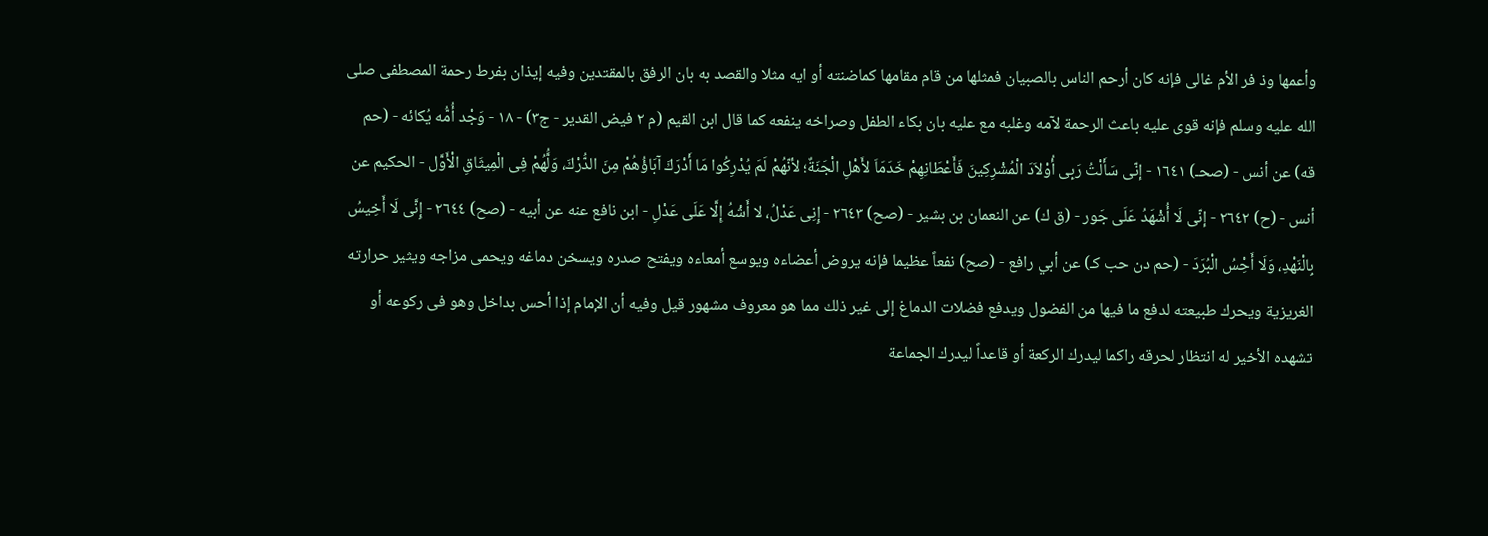وأعمها وذ فر الأم غالى فإنه كان أرحم الناس بالصبيان فمثلها من قام مقامها كماضنته أو ايه مثلا والقصد به بان الرفق بالمقتدين وفيه إيذان بفرط رحمة المصطفى صلى الله عليه وسلم فإنه قوى عليه باعث الرحمة لآمه وغلبه مع عليه بان بكاء الطفل وصراخه ينفعه كما قال ابن القيم (م ٢ فيض القدير - ج٣) - ١٨ - وَجْد أُمُّه يُكائه - (حم قه) عن أنس - (صحـ) ١٦٤١ - إنّى سَأَلْتُ رَبِى أُوْلاَدَ الْمُشْرِكِينَ فَأَعْطَانِهِمْ خَدَمَاَ لأَهْلِ الْجَنَةٌ؛ لأنّهُمْ لَمَ يُدْرِكُوا مَا أَدْرَكَ آبَاؤُهُمْ مِنَ الدُّرْكَ، وَلَُّهُمْ فِى الْمِيثَاقِ الْأَوَّل - الحكيم عن أنس - (ح) ٢٦٤٢ - إنّى لَا أُشْهَدُ عَلَى جَور - (ق ك) عن النعمان بن بشير - (صح) ٢٦٤٣ - إِنِى عَدْلُ، لا أَشْهُ إِلَّا عَلَى عَدْلِ - ابن نافع عنه عن أبيه - (صح) ٢٦٤٤ - إِنَّى لَا أَخِيسُ بِالْنَهْدِ، وَلَا أَحِْسُ الْبُرَدَ - (حم دن حب كـ) عن أبي رافع - (صح) نفعاً عظيما فإنه يروض أعضاءه ويوسع أمعاءه ويفتح صدره ويسخن دماغه ويحمى مزاجه ويثير حرارته الغريزية ويحرك طبيعته لدفع ما فيها من الفضول ويدفع فضلات الدماغ إلى غير ذلك مما هو معروف مشهور قيل وفيه أن الإمام إذا أحس بداخل وهو فى ركوعه أو تشهده الأخير له انتظار لحرقه راكما ليدرك الركعة أو قاعداً ليدرك الجماعة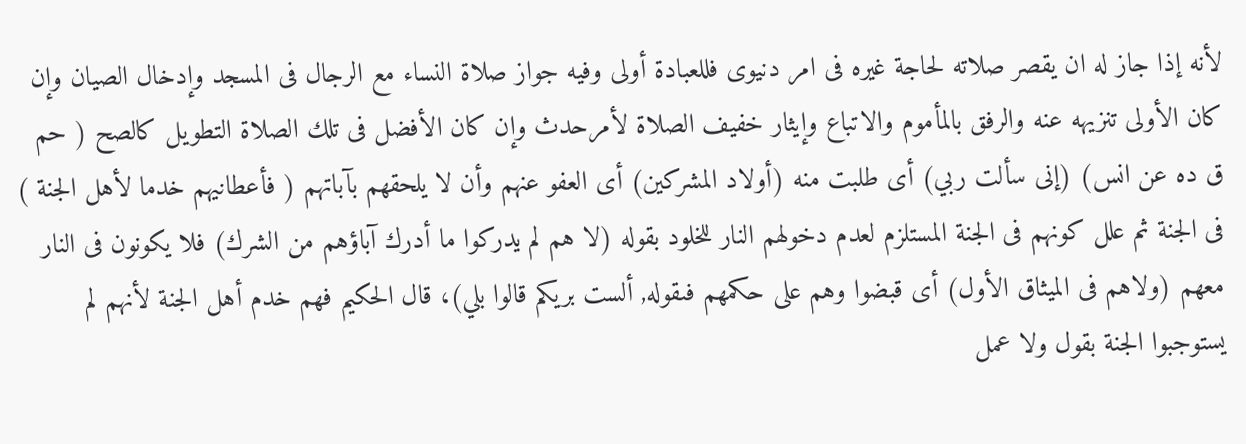لأنه إذا جاز له ان يقصر صلاته لحاجة غيره فى امر دنيوى فللعبادة أولى وفيه جواز صلاة النساء مع الرجال فى المسجد وإدخال الصيان وإن كان الأولى تنزيهه عنه والرفق بالمأموم والاتباع وإيثار خفيف الصلاة لأمرحدث وإن كان الأفضل فى تلك الصلاة التطويل كالصح ( حم ق ده عن انس) (إنى سألت ربي) أى طلبت منه (أولاد المشركين) أى العفو عنهم وأن لا يلحقهم بآباتهم ( فأعطانيهم خدما لأهل الجنة ) فى الجنة ثم علل كونهم فى الجنة المستلزم لعدم دخولهم النار للخلود بقوله (لا هم لم يدركوا ما أدرك آباؤهم من الشرك) فلا يكونون فى النار معهم (ولاهم فى الميثاق الأول) أى قبضوا وهم على حكمهم فىقوله, ألست بريكم قالوا بلي)، قال الحكيم فهم خدم أهل الجنة لأنهم لم يستوجبوا الجنة بقول ولا عمل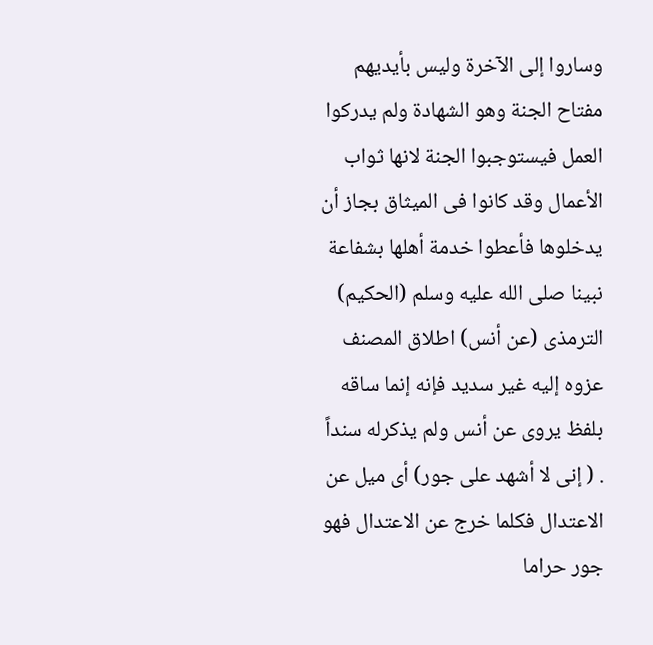وساروا إلى الآخرة وليس بأيديهم مفتاح الجنة وهو الشهادة ولم يدركوا العمل فيستوجبوا الجنة لانها ثواب الأعمال وقد كانوا فى الميثاق بجاز أن يدخلوها فأعطوا خدمة أهلها بشفاعة نبينا صلى الله عليه وسلم (الحكيم) الترمذى (عن أنس) اطلاق المصنف عزوه إليه غير سديد فإنه إنما ساقه بلفظ يروى عن أنس ولم يذكرله سنداً . ( إنى لا أشهد على جور) أى ميل عن الاعتدال فكلما خرج عن الاعتدال فهو جور حراما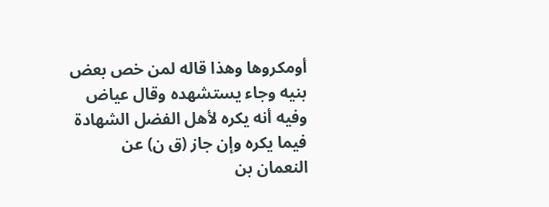أومكروها وهذا قاله لمن خص بعض بنيه وجاء يستشهده وقال عياض وفيه أنه يكره لأهل الفضل الشهادة فيما يكره وإن جاز (ق ن) عن النعمان بن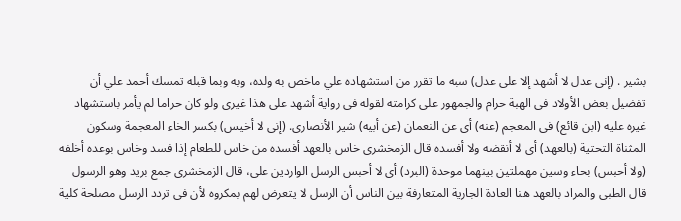بشير . (إنى عدل لا أشهد إلا على عدل) سبه ما تقرر من استشهاده علي ماخص به ولده، وبه وبما قبله تمسك أحمد علي أن تفضيل بعض الأولاد فى الهبة حرام والجمهور على كرامته لقوله فى رواية أشهد على هذا غيرى ولو كان حراما لم يأمر باستشهاد غيره عليه (ابن قائع) فى المعجم (عنه) أى عن النعمان (عن أبيه) شير الأنصارى. (إنى لا أخيس) بكسر الخاء المعجمة وسكون المثناة التحتية (بالعهد) أى لا أنقضه ولا أفسده قال الزمخشرى خاس بالعهد أفسده من خاس للطعام إذا فسد وخاس بوعده أخلفه (ولا أحبس) بحاء وسين مهملتين بينهما موحدة (البرد) أى لا أحبس الرسل الواردين على، قال الزمخشرى جمع بريد وهو الرسول قال الطبى والمراد بالعهد هنا العادة الجارية المتعارفة بين الناس أن الرسل لا يتعرض لهم بمكروه لأن فى تردد الرسل مصلحة كلية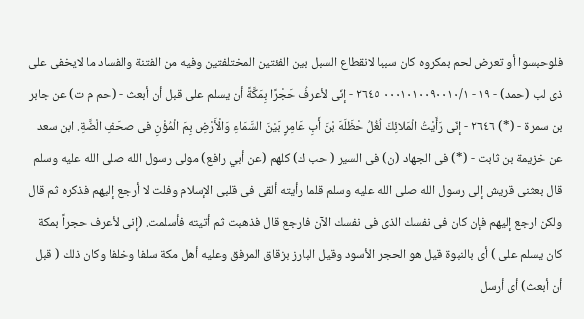فلوحبسوا أو تعرض لحم بمكروه كان سببا لانقطاع السبل بين الفئتين المختلفتين وفيه من الفتنة والفساد ما لايخفى على ذى لب (حمد) - ١٩ - ٠٠٠١٠١٠٠٩٠٠١٠/١ ٢٦٤٥ - إنّى لأعرفُ حَجْرًا بِمَكَّةً أن يسلم على قبل أن أبعث - (حم م ت) عن جابر بن سمرة - (*) ٢٦٤٦ - إنّى رَأَيْتُ الْمَلائِكَ لُغُلُ حْظَلَهَ بْنَ أَبِ عَامِرٍ بَيْنَ السَّمَاءِ وَالْأَرْضِ بِمَ الْمُؤْنِ فى صحَفِ الْضَّةِ. ابن سعد عن خزيمة بن ثابت - (*) فى الجهاد (ن) فى السير ( حب ك) كلهم (عن أبي رافع) مولى رسول الله صلى الله عليه وسلم قال بعثنى قريش إلى رسول الله صلى الله عليه وسلم قلما رأيته ألقى فى قلبى الإسلام وفلت لا أرجع إليهم فذكره ثم قال ولكن ارجع إليهم فإن كان فى نفسك الذى فى نفسك الآن فارجع قال فذهبت ثم أتيته فأسلمت. (إنى لأعرف حجراً بمكة كان يسلم على ) أى بالنبوة قيل هو الحجر الأسود وقيل البارز بزقاق المرفق وعليه أهل مكة سلفا وخلفا وكان ذلك ( قبل أن أبعث) أى أرسل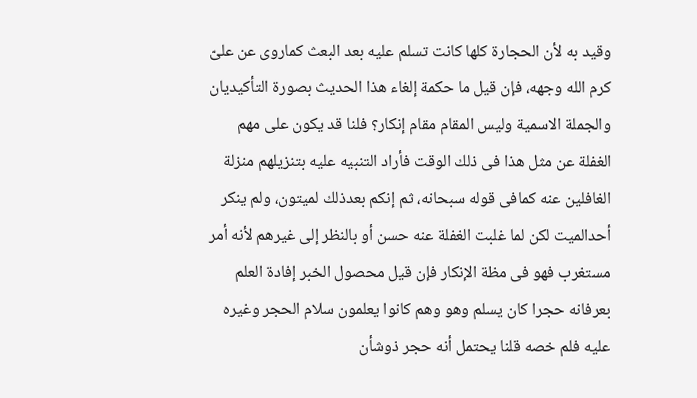وقيد به لأن الحجارة كلها كانت تسلم عليه بعد البعث كماروى عن علىّ كرم الله وجهه، فإن قيل ما حكمة إلغاء هذا الحديث بصورة التأكيديان والجملة الاسمية وليس المقام مقام إنكار؟ فلنا قد يكون على مهم الغفلة عن مثل هذا فى ذلك الوقت فأراد التنبيه عليه بتنزيلهم منزلة الغافلين عنه كمافى قوله سبحانه، ثم إنكم بعدذلك لميتون، ولم ينكر أحدالميت لكن لما غلبت الغفلة عنه حسن أو بالنظر إلى غيرهم لأنه أمر مستغرب فهو فى مظة الإنكار فإن قيل محصول الخبر إفادة العلم بعرفانه حجرا كان يسلم وهو وهم كانوا يعلمون سلام الحجر وغيره عليه فلم خصه قلنا يحتمل أنه حجر ذوشأن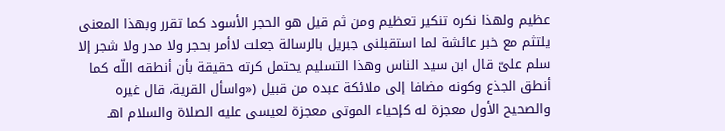عظيم ولهذا نكره تنكير تعظيم ومن ثم قيل هو الحجر الأسود كما تقرر وبهذا المعنى يلتثم مع خبر عائشة لما استقبلنى جبريل بالرسالة جعلت لاأمر بحجر ولا مدر ولا شجر إلا سلم علىّ قال ابن سيد الناس وهذا التسليم يحتمل كرته حقيقة بأن أنطقه اللّه كما أنطق الجذع وكونه مضافا إلى ملائكة عبده من قبيل («واسأل القرية، قال غيره والصحيح الأول معجزة له كإحياء الموتى معجزة لعيسى عليه الصلاة والسلام اهـ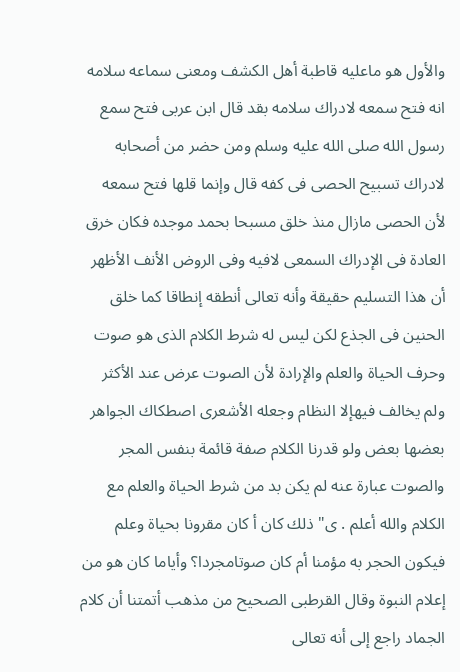والأول هو ماعليه قاطبة أهل الكشف ومعنى سماعه سلامه انه فتح سمعه لادراك سلامه بقد قال ابن عربى فتح سمع رسول الله صلى الله عليه وسلم ومن حضر من أصحابه لادراك تسبيح الحصى فى كفه قال وإنما قلها فتح سمعه لأن الحصى مازال منذ خلق مسبحا بحمد موجده فكان خرق العادة فى الإدراك السمعى لافيه وفى الروض الأنف الأظهر أن هذا التسليم حقيقة وأنه تعالى أنطقه إنطاقا كما خلق الحنين فى الجذع لكن ليس له شرط الكلام الذى هو صوت وحرف الحياة والعلم والإرادة لأن الصوت عرض عند الأكثر ولم يخالف فيهإلا النظام وجعله الأشعرى اصطكاك الجواهر بعضها بعض ولو قدرنا الكلام صفة قائمة بنفس المجر والصوت عبارة عنه لم يكن بد من شرط الحياة والعلم مع الكلام والله أعلم . ى" ذلك كان أ كان مقرونا بحياة وعلم فيكون الحجر به مؤمنا أم كان صوتامجردا؟ وأياما كان هو من إعلام النبوة وقال القرطبى الصحيح من مذهب أتمتنا أن كلام الجماد راجع إلى أنه تعالى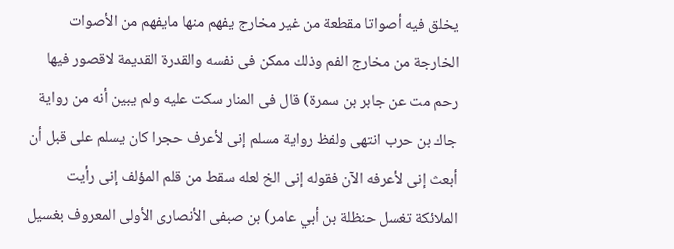يخلق فيه أصواتا مقطعة من غير مخارج يفهم منها مايفهم من الأصوات الخارجة من مخارج الفم وذلك ممكن فى نفسه والقدرة القديمة لاقصور فيها رحم مت عن جابر بن سمرة) قال فى المنار سكت عليه ولم يبين أنه من رواية جاك بن حرب انتهى ولفظ رواية مسلم إنى لأعرف حجرا كان يسلم على قبل أن أبعث إنى لأعرفه الآن فقوله إنى الخ لعله سقط من قلم المؤلف إنى رأيت الملائكة تغسل حنظلة بن أبي عامر) بن صبفى الأنصارى الأولى المعروف بغسيل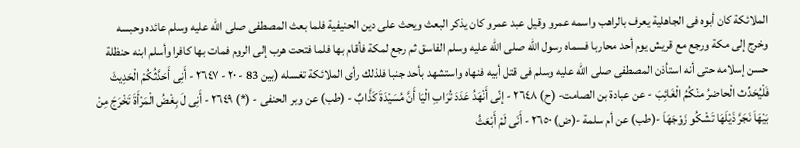الملائكة كان أبوه فى الجاهلية يعرف بالراهب واسمه عمرو وقيل عبد عمرو كان يذكر البعث ويحث على دين الحنيفية فلما بعث المصطفى صلى الله عليه وسلم عائده وحبسه وخرج إلى مكة ورجع مع قريش يوم أحد محاربا فسماه رسول الله صلى الله عليه وسلم الفاسق ثم رجع لمكة فأقام بها فلما فتحت هرب إلى الروم فمات بها كافرا وأسلم ابنه حنظلة حسن إسلامه حتى أنه استأذن المصطفى صلى الله عليه وسلم فى قتل أبيه فنهاه واستشهد بأحد جنبا فلذلك رأى الملائكة تغسله (بين 83 - ٢٠ - ٢٦٤٧ - أَنِى أَحَدَّثُكُمْ الْحَدِيثَ فَلْيُحَدِّث الْحاضرُ منْكُمُ الْغَائِبَ - عن عبادة بن الصامت- (ح) ٢٦٤٨ - إنّى أَنْهَدُ عَدَدَ تُرَابِ الْيَا أَنَّ مُسَيْدَةَ كَذَّابٌ - (طب) عن وبر الحنفى - (*) ٢٦٤٩ - أَنِى لَ بِغْضُ الْمَرْأَةَ تَخْرَجَ مِنْ بَيْهَاَ نَجَرَّ ذَيْلَهَا تَشْكُو زَوْجَهَاَ -(طب) عن أم سلمة -(ض) ٢٦٥٠ - أَنَى لَمْ أَبْعَثُ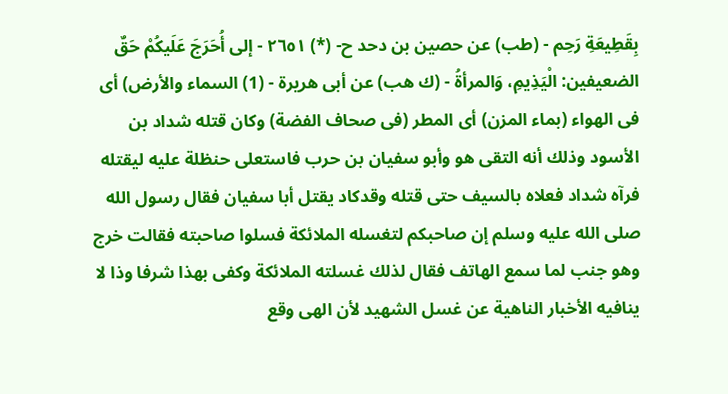بِقَطِيعَةِ رَحِم - (طب) عن حصين بن دحد ح- (*) ٢٦٥١ - إلى أُحَرَجَ عَلَيكُمْ حَقٌ الضعيفين: الْيَذِيمِ، وَالمرأةُ - (ك هب) عن أبى هريرة - (1) السماء والأرض) أى فى الهواء (بماء المزن) أى المطر (فى صحاف الفضة) وكان قتله شداد بن الأسود وذلك أنه التقى هو وأبو سفيان بن حرب فاستعلى حنظلة عليه ليقتله فرآه شداد فعلاه بالسيف حتى قتله وقدكاد يقتل أبا سفيان فقال رسول الله صلى الله عليه وسلم إن صاحبكم لتغسله الملائكة فسلوا صاحبته فقالت خرج وهو جنب لما سمع الهاتف فقال لذلك غسلته الملائكة وكفى بهذا شرفا وذا لا ينافيه الأخبار الناهية عن غسل الشهيد لأن الهى وقع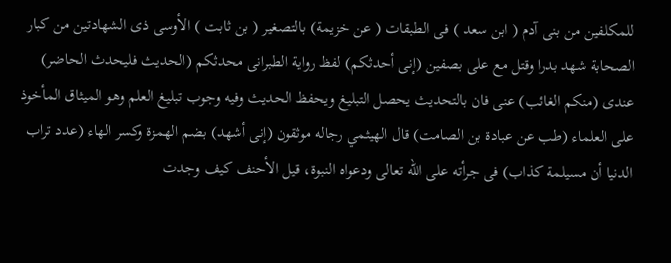للمكلفين من بنى آدم ( ابن سعد ) فى الطبقات ( عن خزيمة) بالتصغير ( بن ثابت ) الأوسى ذى الشهادتين من كبار الصحابة شهد بدرا وقتل مع على بصفين (إنى أحدثكم) لفظ رواية الطبرانى محدثكم (الحديث فليحدث الحاضر) عندى (منكم الغائب) عنى فان بالتحديث يحصل التبليغ ويحفظ الحديث وفيه وجوب تبليغ العلم وهو الميثاق المأخوذ على العلماء (طب عن عبادة بن الصامت) قال الهيثمي رجاله موثقون (إنى أشهد) بضم الهمزة وكسر الهاء (عدد تراب الدنيا أن مسيلمة كذاب) فى جرأته على الله تعالى ودعواه النبوة، قيل الأحنف كيف وجدت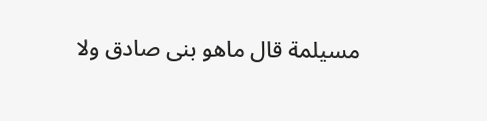مسيلمة قال ماهو بنى صادق ولا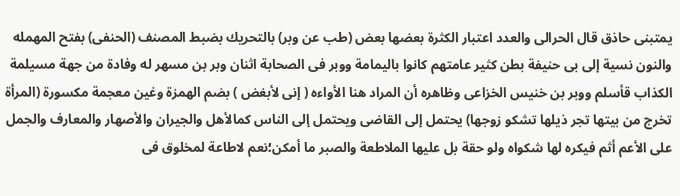يمتبنى حاذق قال الحرالى والعدد اعتبار الكثرة بعضها بعض (طب عن وبر) بالتحريك بضبط المصنف (الحنفى) بفتح المهمله والنون نسية إلى بى حنيفة بطن كثير عامتهم كانوا باليمامة ووبر فى الصحابة اثنان وبر بن مسهر له وفادة من جهة مسيلمة الكذاب قأسلم ووبر بن خنيس الخزاعى وظاهره أن المراد هنا الأواءه ( إنى لأبغض ) بضم الهمزة وغين معجمة مكسورة (المرأة تخرج من بيتها تجر ذيلها تشكو زوجها) يحتمل إلى القاضى ويحتمل إلى الناس كمالأهل والجيران والأصهار والمعارف والجمل على الأعم أثم فيكره لها شكواه ولو حقة بل عليها الملاطعة والصبر ما أمكن؛نعم لاطاعة لمخلوق فى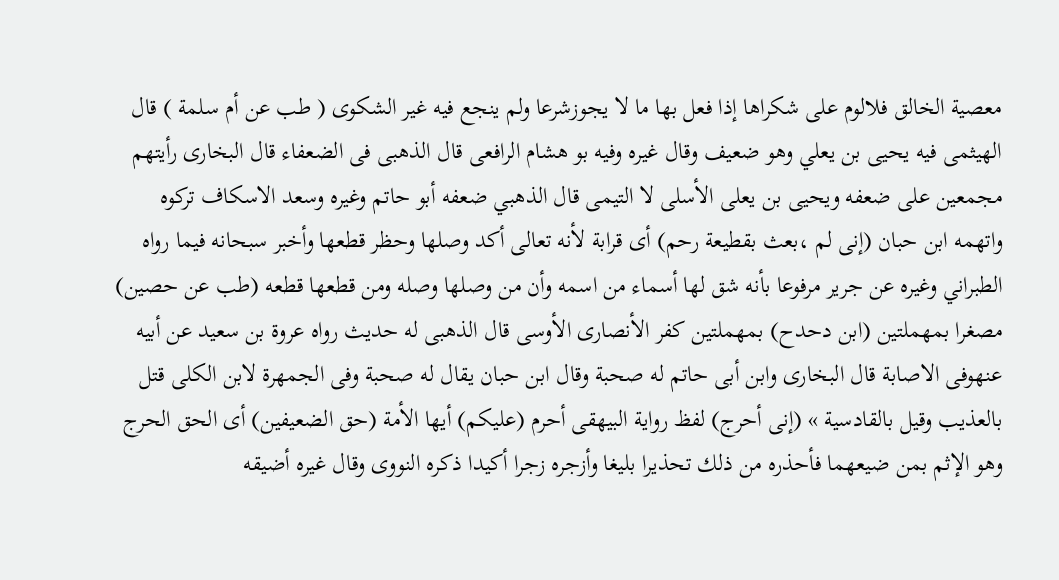معصية الخالق فلالوم على شكراها إذا فعل بها ما لا يجوزشرعا ولم ينجع فيه غير الشكوى ( طب عن أم سلمة ) قال الهيثمى فيه يحيى بن يعلي وهو ضعيف وقال غيره وفيه بو هشام الرافعى قال الذهبى فى الضعفاء قال البخارى رأيتهم مجمعين على ضعفه ويحيى بن يعلى الأسلى لا التيمى قال الذهبي ضعفه أبو حاتم وغيره وسعد الاسكاف تركوه واتهمه ابن حبان (إنى لم ،بعث بقطيعة رحم) أى قرابة لأنه تعالى أكد وصلها وحظر قطعها وأخبر سبحانه فيما رواه الطبراني وغيره عن جرير مرفوعا بأنه شق لها أسماء من اسمه وأن من وصلها وصله ومن قطعها قطعه (طب عن حصين) مصغرا بمهملتين (ابن دحدح) بمهملتين كفر الأنصارى الأوسى قال الذهبى له حديث رواه عروة بن سعيد عن أبيه عنهوفى الاصابة قال البخارى وابن أبى حاتم له صحبة وقال ابن حبان يقال له صحبة وفى الجمهرة لابن الكلى قتل بالعذيب وقيل بالقادسية » (إنى أحرج) لفظ رواية البيهقى أحرم (عليكم) أيها الأمة (حق الضعيفين) أى الحق الحرج وهو الإثم بمن ضيعهما فأحذره من ذلك تحذيرا بليغا وأزجره زجرا أكيدا ذكره النووى وقال غيره أضيقه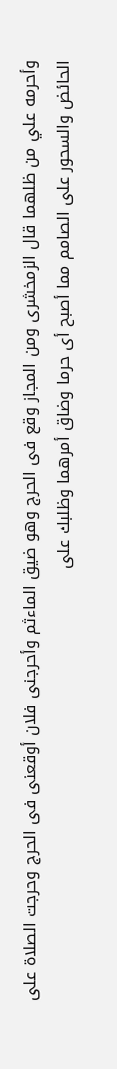وأحرمه علي من ظلهما قال الزمخشرى ومن المجاز وقع فى الحرج وهو ضيق الماءثم وأحرجنى فلان أوقعنى فى الحرج وحرجت الصلاة على الحائض والسحور على الصامم مما أصبح أى حرما وضاق أمرهما وظلبك على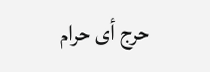حرج أى حرام